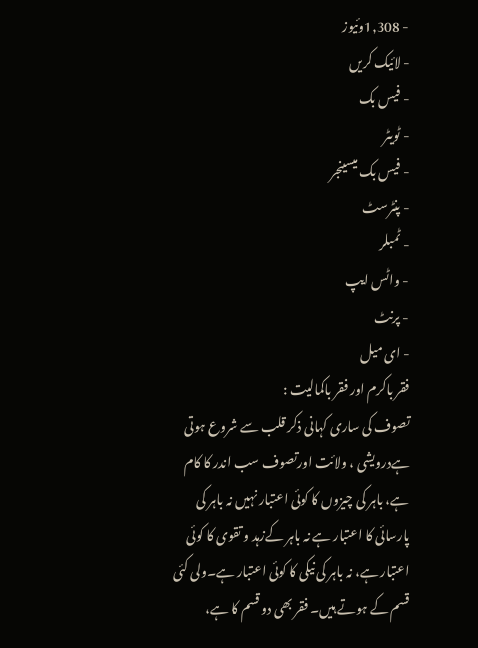- 1,308وئیوز
- لائیک کریں
- فیس بک
- ٹویٹر
- فیس بک میسینجر
- پنٹرسٹ
- ٹمبلر
- واٹس ایپ
- پرنٹ
- ای میل
فقر باکرم اور فقر باکمالیت :
تصوف کی ساری کہانی ذکر قلب سے شروع ہوتی ہےدرویشی ، ولائت اورتصوف سب اندر کا کام ہے، باہر کی چیزوں کا کوئی اعتبار نہیں نہ باہر کی پارسائی کا اعتبار ہے نہ باہر کےزہد و تقوی کا کوئی اعتبار ہے، نہ باہر کی نیکی کا کوئی اعتبار ہے۔ولی کئی قسم کے ہوتے ہیں۔ فقر بھی دو قسم کا ہے،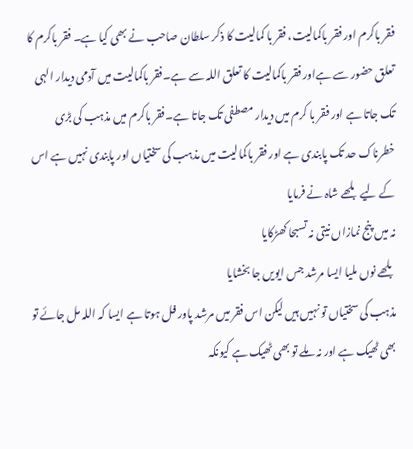فقر باکرم اور فقر باکمالیت، فقر با کمالیت کا ذکر سلطان صاحب نے بھی کیا ہے۔ فقر باکرم کا تعلق حضور سے ہےاور فقر باکمالیت کا تعلق اللہ سے ہے۔فقر باکمالیت میں آدمی دیدار الہی تک جاتا ہے اور فقر با کرم میں دیدار مصطفی تک جاتا ہے۔فقر باکرم میں مذہب کی بڑی خطرناک حد تک پابندی ہے اور فقر باکمالیت میں مذہب کی سختیاں اور پابندی نہیں ہے اس کے لیے بلھے شاہ نے فرمایا
نہ میں پنج نمازاں نیتی نہ تسبحا کھڑکایا
بلھے نوں ملیا ایسا مرشد جس ایویں جا بخشایا
مذہب کی سختیاں تو نہیں ہیں لیکن اس فقر میں مرشد پاور فل ہوتا ہے ایسا کہ اللہ مل جائے تو بھی ٹھیک ہے اور نہ ملے تو بھی ٹھیک ہے کیونکہ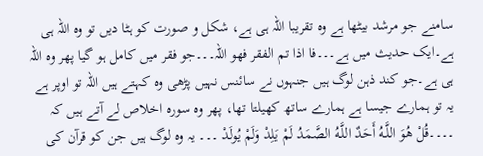سامنے جو مرشد بیٹھا ہے وہ تقریبا اللہ ہی ہے، شکل و صورت کو ہٹا دیں تو وہ اللہ ہی ہے۔ایک حدیث میں ہے۔۔۔فا اذا تم الفقر فھو اللہ۔۔۔جو فقر میں کامل ہو گیا پھر وہ اللہ ہی ہے۔جو کند ذہن لوگ ہیں جنہوں نے سائنس نہیں پڑھی وہ کہتے ہیں اللہ تو اوپر ہے یہ تو ہمارے جیسا ہے ہمارے ساتھ کھیلتا تھا، پھر وہ سورہ اخلاص لے آتے ہیں کہ ۔۔۔۔قُلْ هُوَ اللَّـهُ أَحَدٌ اللَّـهُ الصَّمَدُ لَمْ يَلِدْ وَلَمْ يُولَدْ ۔۔۔ یہ وہ لوگ ہیں جن کو قرآن کی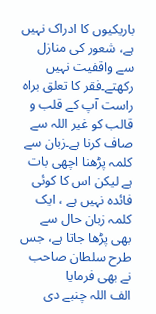باریکیوں کا ادراک نہیں ہے، شعور کی منازل سے واقفیت نہیں رکھتے۔فقر کا تعلق براہ راست آپ کے قلب و قالب کو غیر اللہ سے صاف کرنا ہے۔زبان سے کلمہ پڑھنا اچھی بات ہے لیکن اس کا کوئی فائدہ نہیں ہے ، ایک کلمہ زبان حال سے بھی پڑھا جاتا ہے، جس طرح سلطان صاحب نے بھی فرمایا
الف اللہ چنبے دی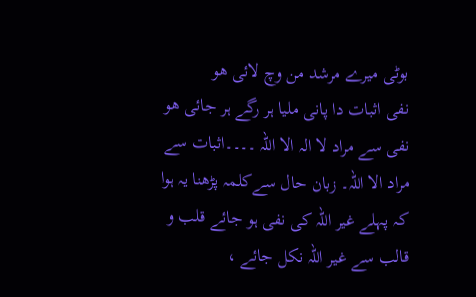بوٹی میرے مرشد من وچ لائی ھو
نفی اثبات دا پانی ملیا ہر رگے ہر جائی ھو
نفی سے مراد لا الہ الا اللہ ۔۔۔۔اثبات سے مراد الا اللہ۔ زبان حال سےکلمہ پڑھنا یہ ہوا کہ پہلے غیر اللہ کی نفی ہو جائے قلب و قالب سے غیر اللہ نکل جائے ،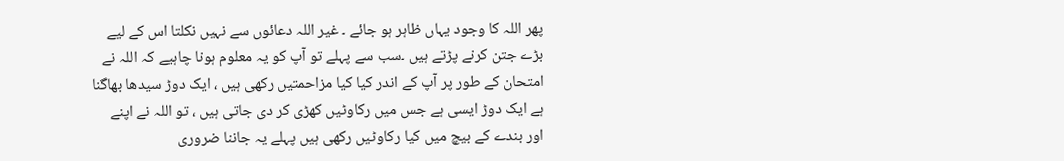پھر اللہ کا وجود یہاں ظاہر ہو جائے ۔ غیر اللہ دعائوں سے نہیں نکلتا اس کے لیے بڑے جتن کرنے پڑتے ہیں ۔سب سے پہلے تو آپ کو یہ معلوم ہونا چاہیے کہ اللہ نے امتحان کے طور پر آپ کے اندر کیا کیا مزاحمتیں رکھی ہیں ، ایک دوڑ سیدھا بھاگنا ہے ایک دوڑ ایسی ہے جس میں رکاوٹیں کھڑی کر دی جاتی ہیں ، تو اللہ نے اپنے اور بندے کے بیچ میں کیا رکاوٹیں رکھی ہیں پہلے یہ جاننا ضروری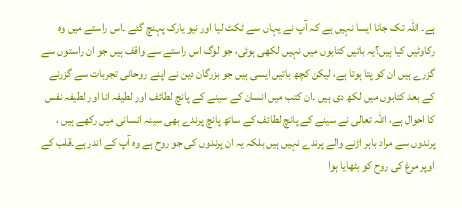ہے۔ اللہ تک جانا ایسا نہیں ہے کہ آپ نے یہاں سے ٹکٹ لیا اور نیو یارک پہنچ گئے ۔اس راستے میں وہ رکاوٹیں کیا ہیں؟یہ باتیں کتابوں میں نہیں لکھی ہوئی، جو لوگ اس راستے سے واقف ہیں جو ان راستوں سے گزرے ہیں ان کو پتا ہوتا ہے، لیکن کچھ باتیں ایسی ہیں جو بزرگان دین نے اپنے روحانی تجربات سے گزرنے کے بعد کتابوں میں لکھ دی ہیں ۔ان کتب میں انسان کے سینے کے پانچ لطائف اور لطیفہ انا اور لطیفہ نفس کا احوال ہے، اللہ تعالی نے سینے کے پانچ لطائف کے ساتھ پانچ پرندے بھی سینہ انسانی میں رکھے ہیں ، پرندوں سے مراد باہر اڑنے والے پرندے نہیں ہیں بلکہ یہ ان پرندوں کی جو روح ہے وہ آپ کے اندر ہے۔قلب کے اوپر مرغ کی روح کو بٹھایا ہوا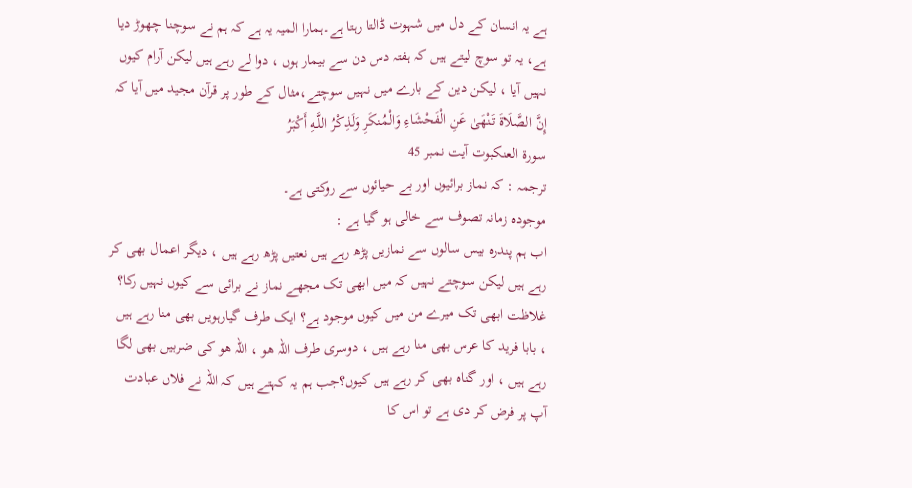ہے یہ انسان کے دل میں شہوت ڈالتا رہتا ہے۔ہمارا المیہ یہ ہے کہ ہم نے سوچنا چھوڑ دیا ہے، یہ تو سوچ لیتے ہیں کہ ہفتہ دس دن سے بیمار ہوں ، دوا لے رہے ہیں لیکن آرام کیوں نہیں آیا ، لیکن دین کے بارے میں نہیں سوچتے،مثال کے طور پر قرآن مجید میں آیا کہ
إِنَّ الصَّلَاةَ تَنْهَىٰ عَنِ الْفَحْشَاءِ وَالْمُنكَرِ وَلَذِكْرُ اللَّـهِ أَكْبَرُ
سورة العنکبوت آیت نمبر 45
ترجمہ : کہ نماز برائیوں اور بے حیائوں سے روکتی ہے۔
موجودہ زمانہ تصوف سے خالی ہو گیا ہے :
اب ہم پندرہ بیس سالوں سے نمازیں پڑھ رہے ہیں نعتیں پڑھ رہے ہیں ، دیگر اعمال بھی کر رہے ہیں لیکن سوچتے نہیں کہ میں ابھی تک مجھے نماز نے برائی سے کیوں نہیں رکا؟ غلاظت ابھی تک میرے من میں کیوں موجود ہے؟ ایک طرف گیارہویں بھی منا رہے ہیں ، بابا فرید کا عرس بھی منا رہے ہیں ، دوسری طرف اللہ ھو ، اللہ ھو کی ضربیں بھی لگا رہے ہیں ، اور گناہ بھی کر رہے ہیں کیوں؟جب ہم یہ کہتے ہیں کہ اللہ نے فلاں عبادت آپ پر فرض کر دی ہے تو اس کا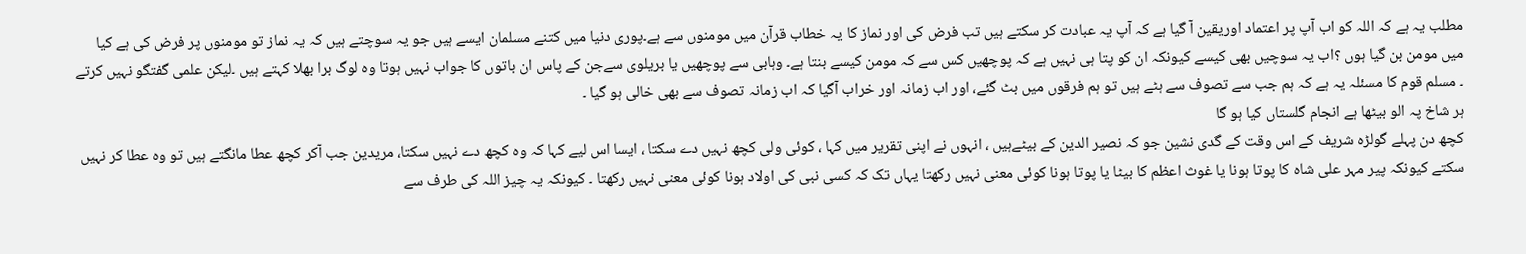مطلب یہ ہے کہ اللہ کو اب آپ پر اعتماد اوریقین آ گیا ہے کہ آپ یہ عبادت کر سکتے ہیں تب فرض کی اور نماز کا یہ خطاب قرآن میں مومنوں سے ہے۔پوری دنیا میں کتنے مسلمان ایسے ہیں جو یہ سوچتے ہیں کہ یہ نماز تو مومنوں پر فرض کی ہے کیا میں مومن بن گیا ہوں ؟اب یہ سوچیں بھی کیسے کیونکہ ان کو پتا ہی نہیں ہے کہ پوچھیں کس سے کہ مومن کیسے بنتا ہے۔ وہابی سے پوچھیں یا بریلوی سےجن کے پاس ان باتوں کا جواب نہیں ہوتا وہ لوگ برا بھلا کہتے ہیں ۔لیکن علمی گفتگو نہیں کرتے ۔ مسلم قوم کا مسئلہ یہ ہے کہ ہم جب سے تصوف سے ہٹے ہیں تو ہم فرقوں میں بٹ گئے، اور اب زمانہ اور خراب آگیا کہ اب زمانہ تصوف سے بھی خالی ہو گیا ۔
ہر شاخ پہ الو بیٹھا ہے انجام گلستاں کیا ہو گا
کچھ دن پہلے گولڑہ شریف کے اس وقت کے گدی نشین جو کہ نصیر الدین کے بیٹےہیں ، انہوں نے اپنی تقریر میں کہا ، کوئی ولی کچھ نہیں دے سکتا ، ایسا اس لیے کہا کہ وہ کچھ دے نہیں سکتا، مریدین جب آکر کچھ عطا مانگتے ہیں تو وہ عطا کر نہیں سکتے کیونکہ پیر مہر علی شاہ کا پوتا ہونا یا غوث اعظم کا بیٹا یا پوتا ہونا کوئی معنی نہیں رکھتا یہاں تک کہ کسی نبی کی اولاد ہونا کوئی معنی نہیں رکھتا ۔ کیونکہ یہ چیز اللہ کی طرف سے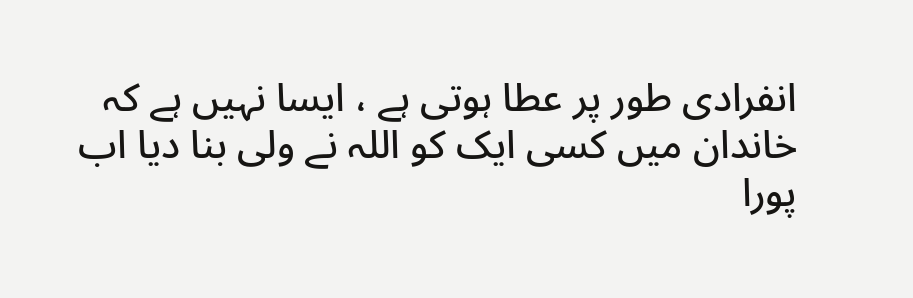انفرادی طور پر عطا ہوتی ہے ، ایسا نہیں ہے کہ خاندان میں کسی ایک کو اللہ نے ولی بنا دیا اب پورا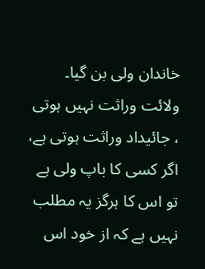خاندان ولی بن گیا۔ ولائت وراثت نہیں ہوتی ، جائیداد وراثت ہوتی ہے، اگر کسی کا باپ ولی ہے تو اس کا ہرگز یہ مطلب نہیں ہے کہ از خود اس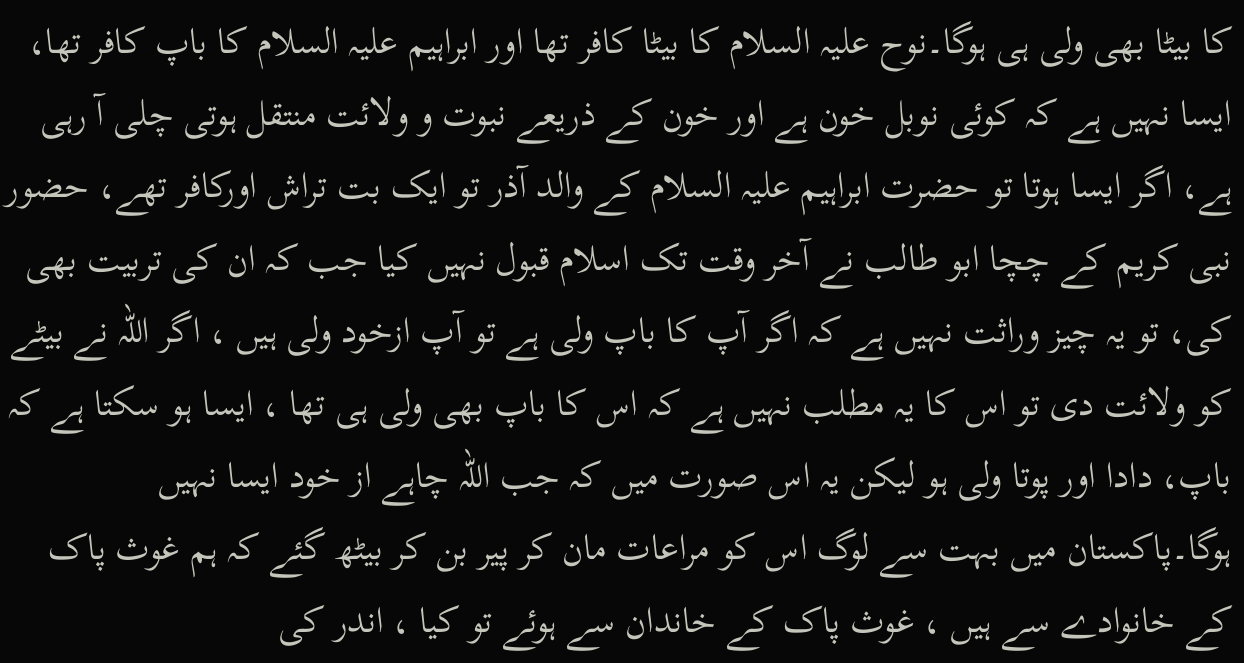کا بیٹا بھی ولی ہی ہوگا۔نوح علیہ السلام کا بیٹا کافر تھا اور ابراہیم علیہ السلام کا باپ کافر تھا، ایسا نہیں ہے کہ کوئی نوبل خون ہے اور خون کے ذریعے نبوت و ولائت منتقل ہوتی چلی آ رہی ہے، اگر ایسا ہوتا تو حضرت ابراہیم علیہ السلام کے والد آذر تو ایک بت تراش اورکافر تھے، حضور نبی کریم کے چچا ابو طالب نے آخر وقت تک اسلام قبول نہیں کیا جب کہ ان کی تربیت بھی کی، تو یہ چیز وراثت نہیں ہے کہ اگر آپ کا باپ ولی ہے تو آپ ازخود ولی ہیں ، اگر اللہ نے بیٹے کو ولائت دی تو اس کا یہ مطلب نہیں ہے کہ اس کا باپ بھی ولی ہی تھا ، ایسا ہو سکتا ہے کہ باپ، دادا اور پوتا ولی ہو لیکن یہ اس صورت میں کہ جب اللہ چاہے از خود ایسا نہیں ہوگا۔پاکستان میں بہت سے لوگ اس کو مراعات مان کر پیر بن کر بیٹھ گئے کہ ہم غوث پاک کے خانوادے سے ہیں ، غوث پاک کے خاندان سے ہوئے تو کیا ، اندر کی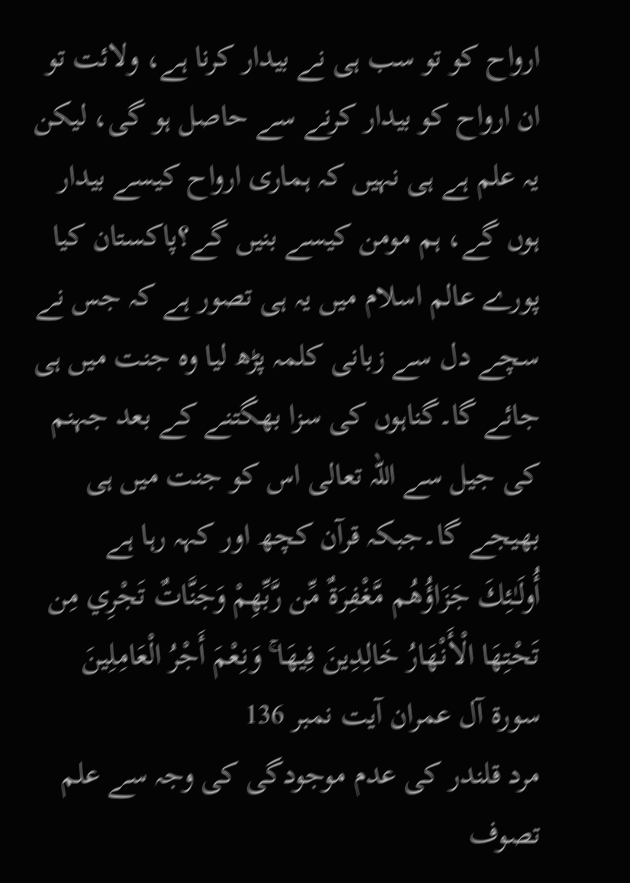ارواح کو تو سب ہی نے بیدار کرنا ہے، ولائت تو ان ارواح کو بیدار کرنے سے حاصل ہو گی، لیکن یہ علم ہے ہی نہیں کہ ہماری ارواح کیسے بیدار ہوں گے، ہم مومن کیسے بنیں گے؟پاکستان کیا پورے عالم اسلام میں یہ ہی تصور ہے کہ جس نے سچے دل سے زبانی کلمہ پڑھ لیا وہ جنت میں ہی جائے گا۔گناہوں کی سزا بھگتنے کے بعد جہنم کی جیل سے اللہ تعالی اس کو جنت میں ہی بھیجے گا۔جبکہ قرآن کچھ اور کہہ رہا ہے
أُولَـٰئِكَ جَزَاؤُهُم مَّغْفِرَةٌ مِّن رَّبِّهِمْ وَجَنَّاتٌ تَجْرِي مِن تَحْتِهَا الْأَنْهَارُ خَالِدِينَ فِيهَا ۚ وَنِعْمَ أَجْرُ الْعَامِلِينَ
سورة آل عمران آیت نمبر 136
مرد قلندر کی عدم موجودگی کی وجہ سے علم تصوف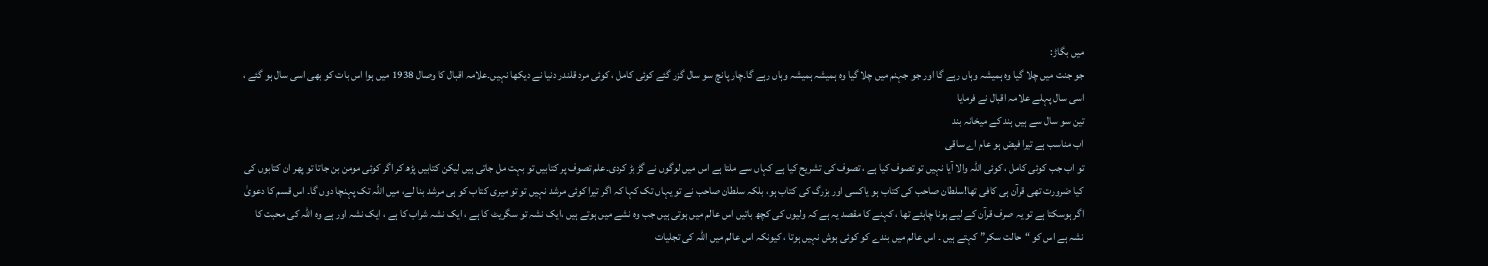میں بگاڑ:
جو جنت میں چلا گیا وہ ہمیشہ وہاں رہے گا اور جو جہنم میں چلا گیا وہ ہمیشہ ہمیشہ وہاں رہے گا۔چار پانچ سو سال گزر گئے کوئی کامل ، کوئی مرد قلندر دنیا نے دیکھا نہیں۔علامہ اقبال کا وصال 1938 میں ہوا اس بات کو بھی اسی سال ہو گئے ، اسی سال پہلے علامہ اقبال نے فرمایا
تین سو سال سے ہیں ہند کے میخانہ بند
اب مناسب ہے تیرا فیض ہو عام اے ساقی
تو اب جب کوئی کامل ، کوئی اللہ والا آیا نہیں تو تصوف کیا ہے ، تصوف کی تشریح کیا ہے کہاں سے ملتا ہے اس میں لوگوں نے گڑ بڑ کردی۔علم تصوف پر کتابیں تو بہت مل جاتی ہیں لیکن کتابیں پڑھ کر اگر کوئی مومن بن جاتا تو پھر ان کتابوں کی کیا ضرورت تھی قرآن ہی کافی تھا!سلطان صاحب کی کتاب ہو یاکسی اور بزرگ کی کتاب ہو، بلکہ سلطان صاحب نے تو یہاں تک کہا کہ اگر تیرا کوئی مرشد نہیں تو تو میری کتاب کو ہی مرشد بنا لے، میں اللہ تک پہنچا دوں گا۔ اس قسم کا دعویٰ اگر ہوسکتا ہے تو یہ صرف قرآن کے لیے ہونا چاہئے تھا ، کہنے کا مقصد یہ ہے کہ ولیوں کی کچھ باتیں اس عالم میں ہوتی ہیں جب وہ نشے میں ہوتے ہیں ،ایک نشہ تو سگریٹ کا ہے ، ایک نشہ شراب کا ہے ، ایک نشہ اور ہے وہ اللہ کی محبت کا نشہ ہے اس کو “حالت سکر” کہتے ہیں ۔ اس عالم میں بندے کو کوئی ہوش نہیں ہوتا ، کیونکہ اس عالم میں اللہ کی تجلیات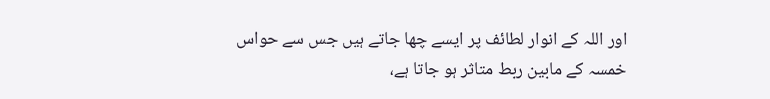اور اللہ کے انوار لطائف پر ایسے چھا جاتے ہیں جس سے حواس خمسہ کے مابین ربط متاثر ہو جاتا ہے،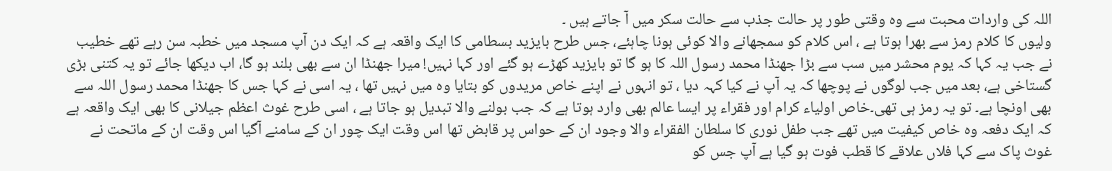اللہ کی واردات محبت سے وہ وقتی طور پر حالت جذب سے حالت سکر میں آ جاتے ہیں ۔
ولیوں کا کلام رمز سے بھرا ہوتا ہے ، اس کلام کو سمجھانے والا کوئی ہونا چاہئے، جس طرح بایزید بسطامی کا ایک واقعہ ہے کہ ایک دن آپ مسجد میں خطبہ سن رہے تھے خطیب نے جب یہ کہا کہ یوم محشر میں سب سے بڑا جھنڈا محمد رسول اللہ کا ہو گا تو بایزید کھڑے ہو گئے اور کہا نہیں! میرا جھنڈا ان سے بھی بلند ہو گا، اب دیکھا جائے تو یہ کتنی بڑی گستاخی ہے، بعد میں جب لوگوں نے پوچھا کہ یہ آپ نے کیا کہہ دیا ، تو انہوں نے اپنے خاص مریدوں کو بتایا وہ میں نہیں تھا ، یہ اسی نے کہا جس کا جھنڈا محمد رسول اللہ سے بھی اونچا ہے۔ تو یہ رمز ہی تھی۔خاص اولیاء کرام اور فقراء پر ایسا عالم بھی وارد ہوتا ہے کہ جب بولنے والا تبدیل ہو جاتا ہے ، اسی طرح غوث اعظم جیلانی کا بھی ایک واقعہ ہے کہ ایک دفعہ وہ خاص کیفیت میں تھے جب طفل نوری کا سلطان الفقراء والا وجود ان کے حواس پر قابض تھا اس وقت ایک چور ان کے سامنے آگیا اس وقت ان کے ماتحت نے غوث پاک سے کہا فلاں علاقے کا قطب فوت ہو گیا ہے آپ جس کو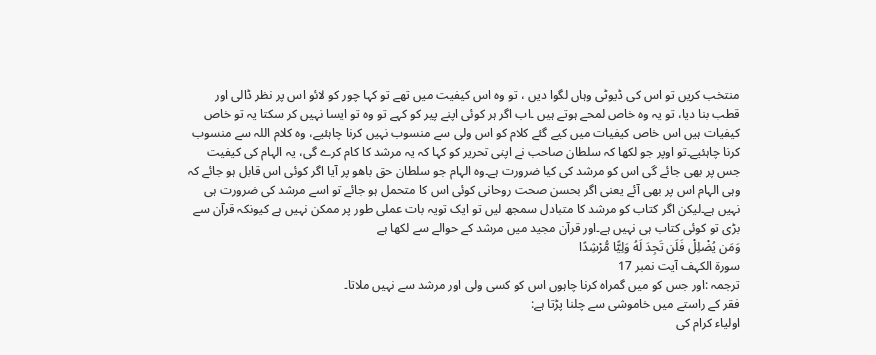منتخب کریں تو اس کی ڈیوٹی وہاں لگوا دیں ، تو وہ اس کیفیت میں تھے تو کہا چور کو لائو اس پر نظر ڈالی اور قطب بنا دیا، تو یہ وہ خاص لمحے ہوتے ہیں ۔اب اگر ہر کوئی اپنے پیر کو کہے تو وہ تو ایسا نہیں کر سکتا یہ تو خاص کیفیات ہیں اس خاص کیفیات میں کیے گئے کلام کو اس ولی سے منسوب نہیں کرنا چاہئیے، وہ کلام اللہ سے منسوب کرنا چاہئیے۔تو اوپر جو لکھا کہ سلطان صاحب نے اپنی تحریر کو کہا کہ یہ مرشد کا کام کرے گی، یہ الہام کی کیفیت جس پر بھی جائے گی اس کو مرشد کی کیا ضرورت ہے۔وہ الہام جو سلطان حق باھو پر آیا اگر کوئی اس قابل ہو جائے کہ وہی الہام اس پر بھی آئے یعنی اگر بحسن صحت روحانی کوئی اس کا متحمل ہو جائے تو اسے مرشد کی ضرورت ہی نہیں ہے۔لیکن اگر کتاب کو مرشد کا متبادل سمجھ لیں تو ایک تویہ بات عملی طور پر ممکن نہیں ہے کیونکہ قرآن سے بڑی تو کوئی کتاب ہی نہیں ہے۔اور قرآن مجید میں مرشد کے حوالے سے لکھا ہے
وَمَن يُضْلِلْ فَلَن تَجِدَ لَهُ وَلِيًّا مُّرْشِدًا
سورة الکہف آیت نمبر 17
ترجمہ :اور جس کو میں گمراہ کرنا چاہوں اس کو کسی ولی اور مرشد سے نہیں ملاتا۔
فقر کے راستے میں خاموشی سے چلنا پڑتا ہے:
اولیاء کرام کی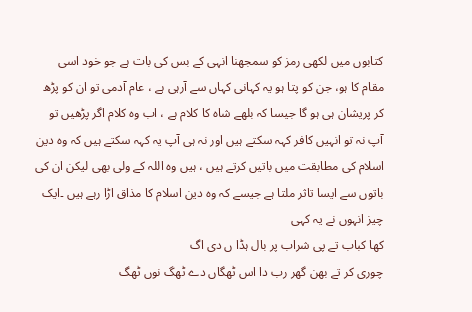کتابوں میں لکھی رمز کو سمجھنا انہی کے بس کی بات ہے جو خود اسی مقام کا ہو، جن کو پتا ہو یہ کہانی کہاں سے آرہی ہے ، عام آدمی تو ان کو پڑھ کر پریشان ہی ہو گا جیسا کہ بلھے شاہ کا کلام ہے ، اب وہ کلام اگر پڑھیں تو آپ نہ تو انہیں کافر کہہ سکتے ہیں اور نہ ہی آپ یہ کہہ سکتے ہیں کہ وہ دین اسلام کی مطابقت میں باتیں کرتے ہیں ، ہیں وہ اللہ کے ولی بھی لیکن ان کی باتوں سے ایسا تاثر ملتا ہے جیسے کہ وہ دین اسلام کا مذاق اڑا رہے ہیں ۔ایک چیز انہوں نے یہ کہی
کھا کباب تے پی شراب پر بال ہڈا ں دی اگ
چوری کر تے بھن گھر رب دا اس ٹھگاں دے ٹھگ نوں ٹھگ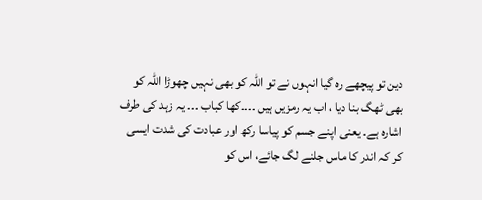دین تو پیچھے رہ گیا انہوں نے تو اللہ کو بھی نہیں چھوڑا اللہ کو بھی ٹھگ بنا دیا ، اب یہ رمزیں ہیں ۔۔۔۔کھا کباب ۔۔۔ یہ زہد کی طرف اشارہ ہے۔ یعنی اپنے جسم کو پیاسا رکھ اور عبادت کی شدت ایسی کر کہ اندر کا ماس جلنے لگ جائے، اس کو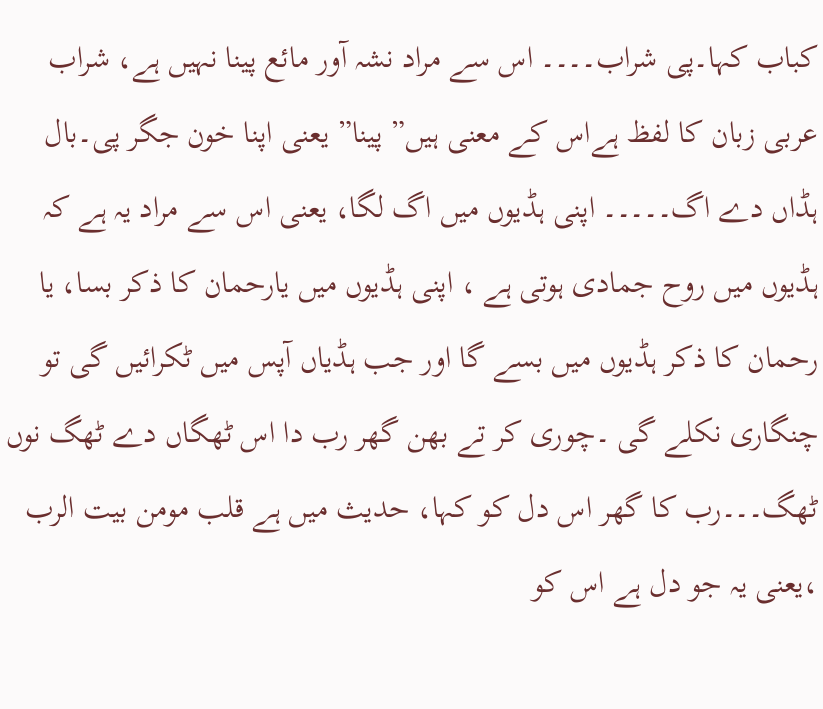کباب کہا۔پی شراب۔۔۔۔ اس سے مراد نشہ آور مائع پینا نہیں ہے، شراب عربی زبان کا لفظ ہےاس کے معنی ہیں” پینا” یعنی اپنا خون جگر پی۔بال ہڈاں دے اگ۔۔۔۔۔ اپنی ہڈیوں میں اگ لگا، یعنی اس سے مراد یہ ہے کہ ہڈیوں میں روح جمادی ہوتی ہے ، اپنی ہڈیوں میں یارحمان کا ذکر بسا، یا رحمان کا ذکر ہڈیوں میں بسے گا اور جب ہڈیاں آپس میں ٹکرائیں گی تو چنگاری نکلے گی ۔چوری کر تے بھن گھر رب دا اس ٹھگاں دے ٹھگ نوں ٹھگ۔۔۔رب کا گھر اس دل کو کہا، حدیث میں ہے قلب مومن بیت الرب ،یعنی یہ جو دل ہے اس کو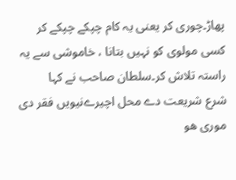پھاڑ۔چوری کر یعنی یہ کام چپکے چپکے کر کسی مولوی کو نہیں بتانا ، خاموشی سے یہ راستہ تلاش کر۔سلطان صاحب نے کہا
شرع شریعت دے محل اچیرےنیویں فقر دی موری ھو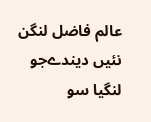عالم فاضل لنگن نئیں دیندےجو لنگیا سو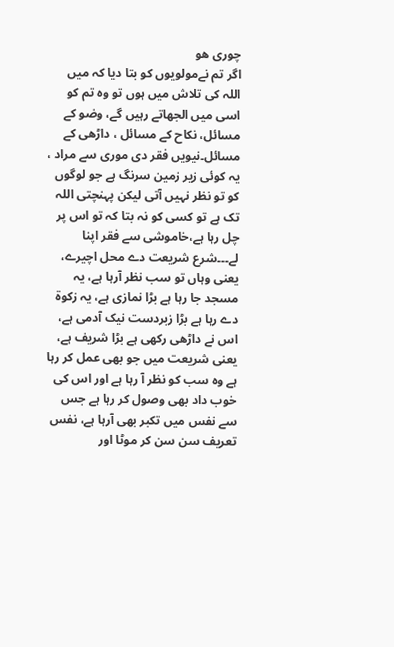چوری ھو
اگر تم نےمولویوں کو بتا دیا کہ میں اللہ کی تلاش میں ہوں تو وہ تم کو اسی میں الجھاتے رہیں گے، وضو کے مسائل، نکاح کے مسائل ، داڑھی کے مسائل۔نیویں فقر دی موری سے مراد ، یہ کوئی زیر زمین سرنگ ہے جو لوگوں کو تو نظر نہیں آتی لیکن پہنچتی اللہ تک ہے تو کسی کو نہ بتا کہ تو اس پر چل رہا ہے،خاموشی سے فقر اپنا لے۔۔۔شرع شریعت دے محل اچیرے، یعنی وہاں تو سب نظر آرہا ہے، یہ مسجد جا رہا ہے بڑا نمازی ہے، یہ زکوة دے رہا ہے بڑا زبردست نیک آدمی ہے، اس نے داڑھی رکھی ہے بڑا شریف ہے، یعنی شریعت میں جو بھی عمل کر رہا ہے وہ سب کو نظر آ رہا ہے اور اس کی خوب داد بھی وصول کر رہا ہے جس سے نفس میں تکبر بھی آرہا ہے، نفس تعریف سن سن کر موٹا اور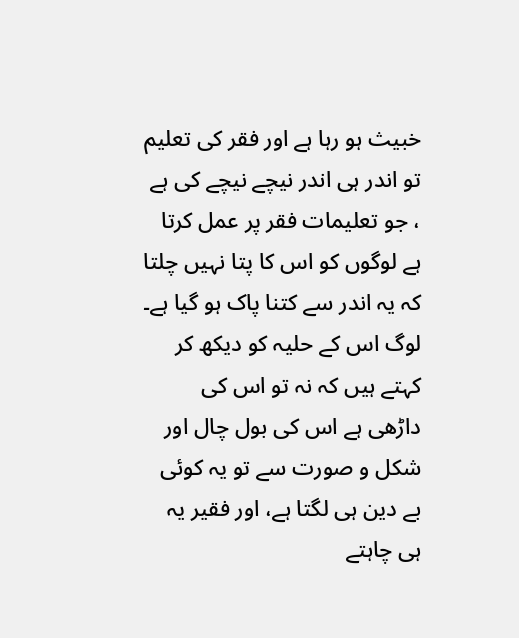خبیث ہو رہا ہے اور فقر کی تعلیم تو اندر ہی اندر نیچے نیچے کی ہے ، جو تعلیمات فقر پر عمل کرتا ہے لوگوں کو اس کا پتا نہیں چلتا کہ یہ اندر سے کتنا پاک ہو گیا ہے۔ لوگ اس کے حلیہ کو دیکھ کر کہتے ہیں کہ نہ تو اس کی داڑھی ہے اس کی بول چال اور شکل و صورت سے تو یہ کوئی بے دین ہی لگتا ہے، اور فقیر یہ ہی چاہتے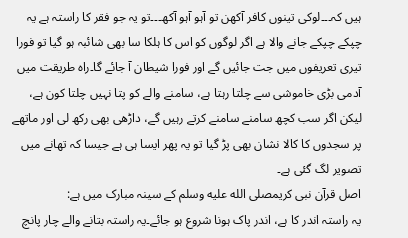ہیں کہ۔۔۔لوکی تینوں کافر آکھن تو آہو آہو آکھ۔۔۔تو یہ جو فقر کا راستہ ہے یہ چپکے چپکے جانے والا ہے اگر لوگوں کو اس کا ہلکا سا بھی شائبہ ہو گیا تو فورا تیری تعریفوں میں جت جائیں گے اور فورا شیطان آ جائے گا۔راہ طریقت میں آدمی بڑی خاموشی سے چلتا رہتا ہے، سامنے والے کو پتا نہیں چلتا کون ہے، لیکن اگر سب کچھ سامنے سامنے کرتے رہیں گے، داڑھی بھی رکھ لی اور ماتھے پر سجدوں کا کالا نشان بھی پڑ گیا تو یہ پھر ایسا ہی ہے جیسا کہ تھانے میں تصویر لگ گئی ہے۔
اصل قرآن نبی کریمصلى الله عليه وسلم کے سینہ مبارک میں ہے:
یہ راستہ اندر کا ہے، اندر پاک ہونا شروع ہو جائے۔یہ راستہ بتانے والے چار پانچ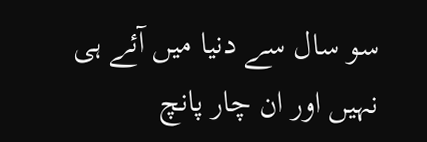سو سال سے دنیا میں آئے ہی نہیں اور ان چار پانچ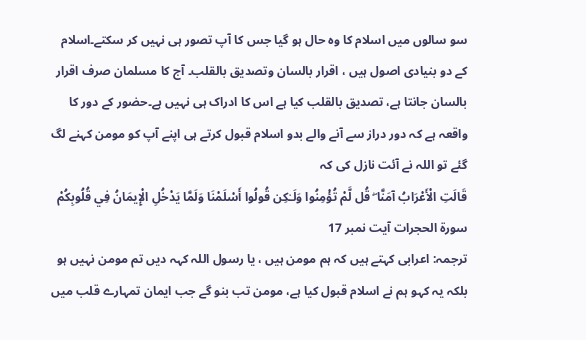سو سالوں میں اسلام کا وہ حال ہو گیا جس کا آپ تصور ہی نہیں کر سکتے۔اسلام کے دو بنیادی اصول ہیں ، اقرار بالسان وتصدیق بالقلب۔ آج کا مسلمان صرف اقرار بالسان جانتا ہے، تصدیق بالقلب کیا ہے اس کا ادراک ہی نہیں ہے۔حضور کے دور کا واقعہ ہے کہ دور دراز سے آنے والے بدو اسلام قبول کرتے ہی اپنے آپ کو مومن کہنے لگ گئے تو اللہ نے آئت نازل کی کہ
قَالَتِ الْأَعْرَابُ آمَنَّا ۖ قُل لَّمْ تُؤْمِنُوا وَلَـٰكِن قُولُوا أَسْلَمْنَا وَلَمَّا يَدْخُلِ الْإِيمَانُ فِي قُلُوبِكُمْ
سورة الحجرات آیت نمبر 17
ترجمہ: اعرابی کہتے ہیں کہ ہم مومن ہیں ، یا رسول اللہ کہہ دیں تم مومن نہیں ہو بلکہ یہ کہو ہم نے اسلام قبول کیا ہے، مومن تب بنو گے جب ایمان تمہارے قلب میں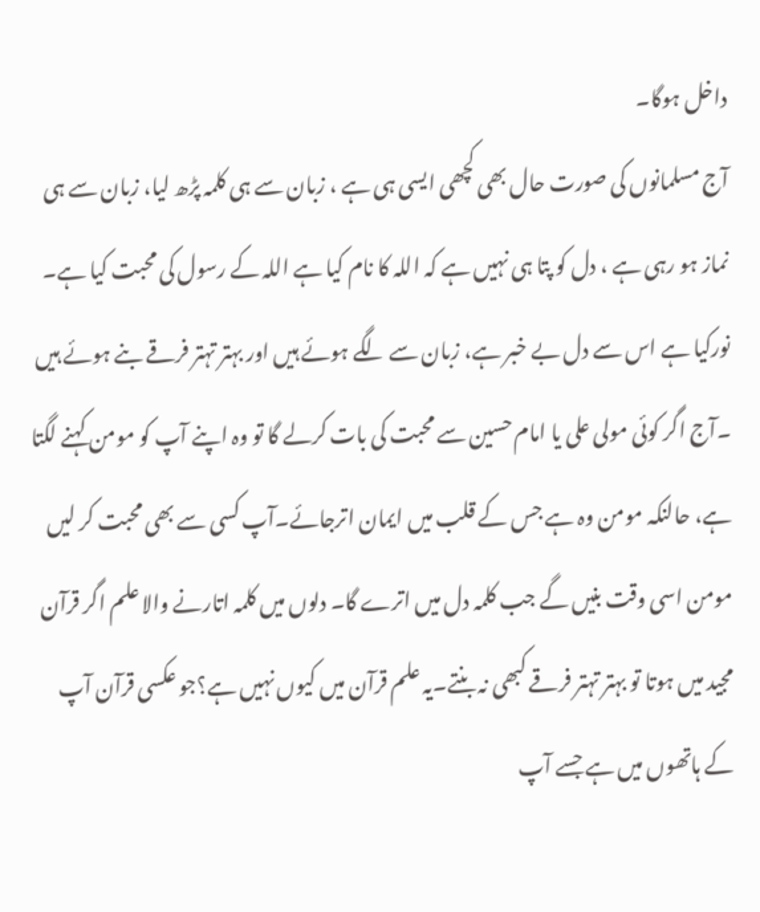داخل ہوگا۔
آج مسلمانوں کی صورت حال بھی کچھی ایسی ہی ہے ، زبان سے ہی کلمہ پڑھ لیا، زبان سے ہی نماز ہو رہی ہے ، دل کو پتا ہی نہیں ہے کہ اللہ کا نام کیا ہے اللہ کے رسول کی محبت کیا ہے۔ نورکیا ہے اس سے دل بے خبر ہے، زبان سے لگے ہوئے ہیں اور بہتر تہتر فرقے بنے ہوئے ہیں ۔آج اگر کوئی مولی علی یا امام حسین سے محبت کی بات کرلے گا تو وہ اپنے آپ کو مومن کہنے لگتا ہے، حالنکہ مومن وہ ہے جس کے قلب میں ایمان اترجائے۔آپ کسی سے بھی محبت کر لیں مومن اسی وقت بنیں گے جب کلمہ دل میں اترے گا۔ دلوں میں کلمہ اتارنے والا علم اگر قرآن مجید میں ہوتا تو بہتر تہتر فرقے کبھی نہ بنتے۔یہ علم قرآن میں کیوں نہیں ہے؟جو عکسی قرآن آپ کے ہاتھوں میں ہے جسے آپ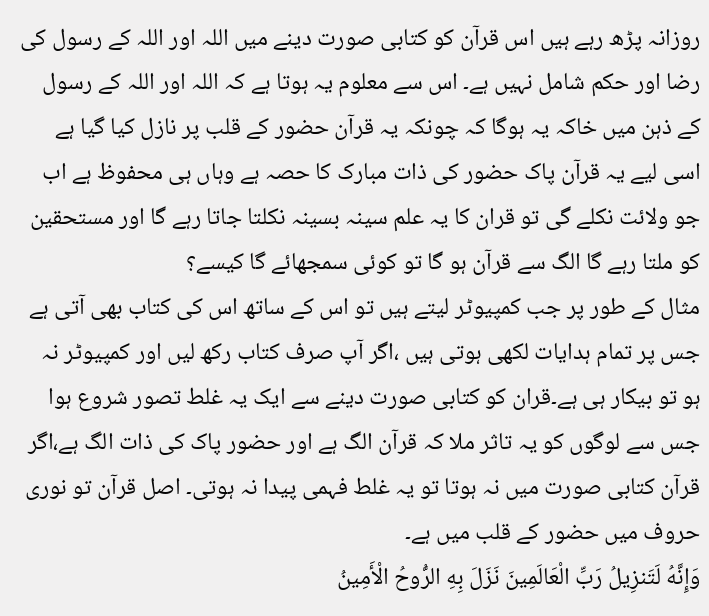روزانہ پڑھ رہے ہیں اس قرآن کو کتابی صورت دینے میں اللہ اور اللہ کے رسول کی رضا اور حکم شامل نہیں ہے۔ اس سے معلوم یہ ہوتا ہے کہ اللہ اور اللہ کے رسول کے ذہن میں خاکہ یہ ہوگا کہ چونکہ یہ قرآن حضور کے قلب پر نازل کیا گیا ہے اسی لیے یہ قرآن پاک حضور کی ذات مبارک کا حصہ ہے وہاں ہی محفوظ ہے اب جو ولائت نکلے گی تو قران کا یہ علم سینہ بسینہ نکلتا جاتا رہے گا اور مستحقین کو ملتا رہے گا الگ سے قرآن ہو گا تو کوئی سمجھائے گا کیسے؟
مثال کے طور پر جب کمپیوٹر لیتے ہیں تو اس کے ساتھ اس کی کتاب بھی آتی ہے جس پر تمام ہدایات لکھی ہوتی ہیں ،اگر آپ صرف کتاب رکھ لیں اور کمپیوٹر نہ ہو تو بیکار ہی ہے۔قران کو کتابی صورت دینے سے ایک یہ غلط تصور شروع ہوا جس سے لوگوں کو یہ تاثر ملا کہ قرآن الگ ہے اور حضور پاک کی ذات الگ ہے،اگر قرآن کتابی صورت میں نہ ہوتا تو یہ غلط فہمی پیدا نہ ہوتی۔ اصل قرآن تو نوری حروف میں حضور کے قلب میں ہے۔
وَإِنَّهُ لَتَنزِيلُ رَبِّ الْعَالَمِينَ نَزَلَ بِهِ الرُّوحُ الْأَمِينُ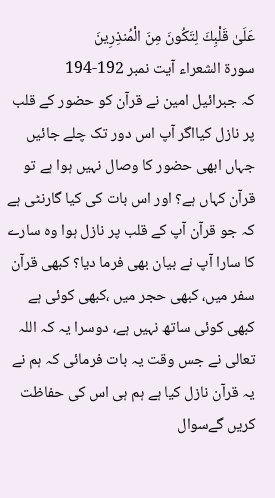عَلَىٰ قَلْبِكَ لِتَكُونَ مِنَ الْمُنذِرِينَ
سورة الشعراء آیت نمبر 192-194
کہ جبرائیل امین نے قرآن کو حضور کے قلب پر نازل کیااگر آپ اس دور تک چلے جائیں جہاں ابھی حضور کا وصال نہیں ہوا ہے تو قرآن کہاں ہے؟ اور اس بات کی کیا گارنٹی ہے کہ جو قرآن آپ کے قلب پر نازل ہوا وہ سارے کا سارا آپ نے بیان بھی فرما دیا؟ کبھی قرآن سفر میں، کبھی حجر میں ،کبھی کوئی ہے کبھی کوئی ساتھ نہیں ہے، دوسرا یہ کہ اللہ تعالی نے جس وقت یہ بات فرمائی کہ ہم نے یہ قرآن نازل کیا ہے ہم ہی اس کی حفاظت کریں گےسوال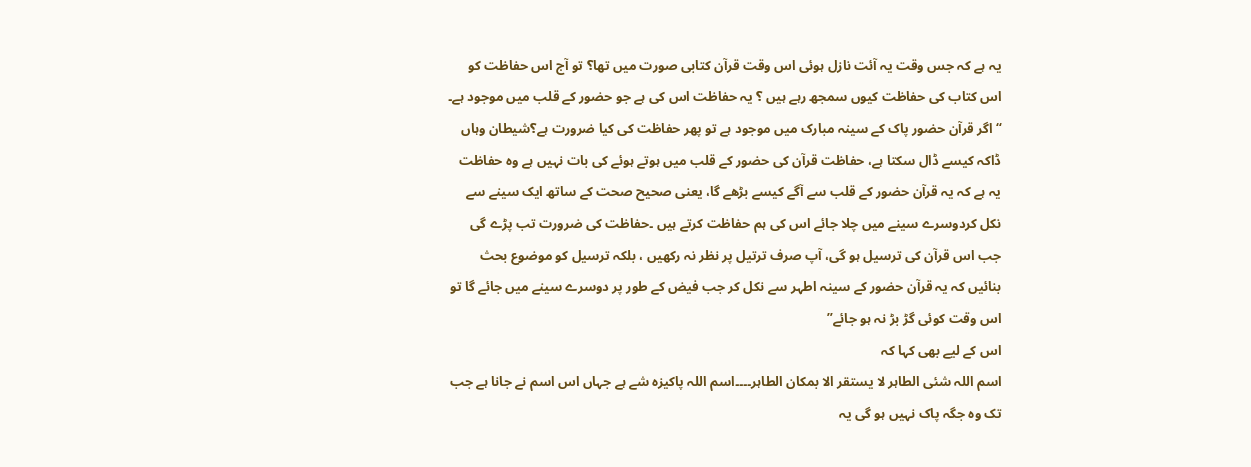یہ ہے کہ جس وقت یہ آئت نازل ہوئی اس وقت قرآن کتابی صورت میں تھا؟ تو آج اس حفاظت کو اس کتاب کی حفاظت کیوں سمجھ رہے ہیں ؟ یہ حفاظت اس کی ہے جو حضور کے قلب میں موجود ہے۔
“اگر قرآن حضور پاک کے سینہ مبارک میں موجود ہے تو پھر حفاظت کی کیا ضرورت ہے؟شیطان وہاں ڈاکہ کیسے ڈال سکتا ہے، حفاظت قرآن کی حضور کے قلب میں ہوتے ہوئے کی بات نہیں ہے وہ حفاظت یہ ہے کہ یہ قرآن حضور کے قلب سے آگے کیسے بڑھے گا، یعنی صحیح صحت کے ساتھ ایک سینے سے نکل کردوسرے سینے میں چلا جائے اس کی ہم حفاظت کرتے ہیں ۔حفاظت کی ضرورت تب پڑے گی جب اس قرآن کی ترسیل ہو گی، آپ صرف ترتیل پر نظر نہ رکھیں ، بلکہ ترسیل کو موضوع بحث بنائیں کہ یہ قرآن حضور کے سینہ اطہر سے نکل کر جب فیض کے طور پر دوسرے سینے میں جائے گا تو اس وقت کوئی گڑ بڑ نہ ہو جائے”
اس کے لیے بھی کہا کہ
اسم اللہ شئی الطاہر لا یستقر الا بمکان الطاہر۔۔۔۔اسم اللہ پاکیزہ شے ہے جہاں اس اسم نے جانا ہے جب تک وہ جگہ پاک نہیں ہو گی یہ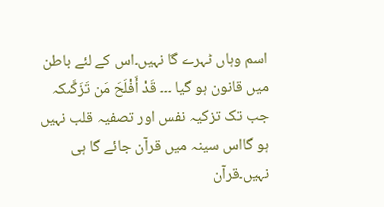اسم وہاں ٹہرے گا نہیں۔اس کے لئے باطن میں قانون ہو گیا ۔۔۔ قَدْ أَفْلَحَ مَن تَزَكَّىکہ جب تک تزکیہ نفس اور تصفیہ قلب نہیں ہو گااس سینہ میں قرآن جائے گا ہی نہیں۔قرآن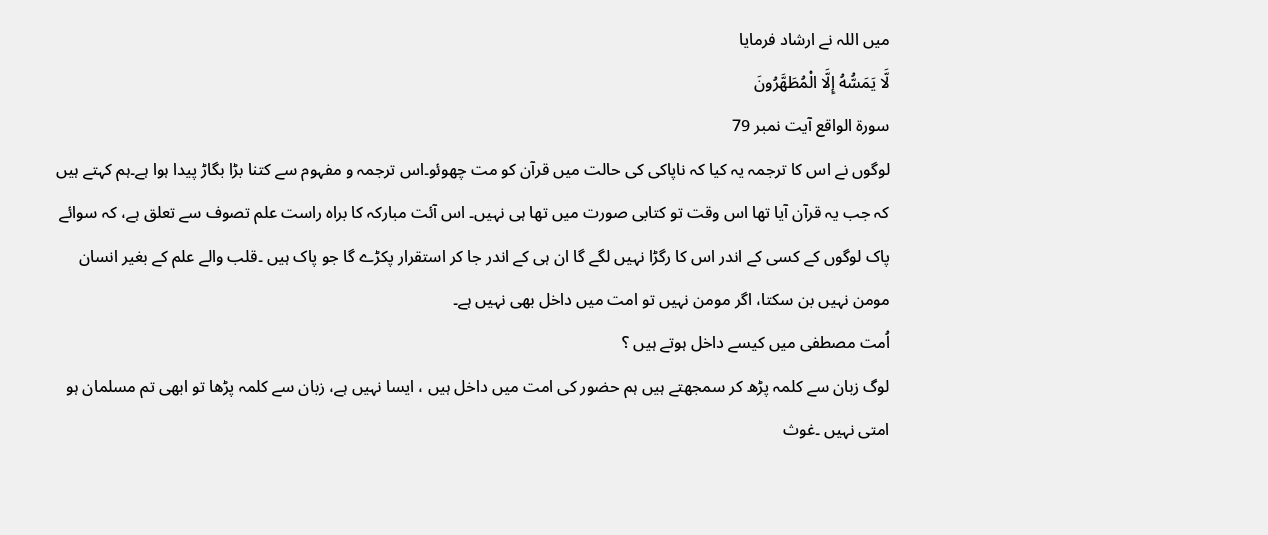میں اللہ نے ارشاد فرمایا
لَّا يَمَسُّهُ إِلَّا الْمُطَهَّرُونَ
سورة الواقع آیت نمبر 79
لوگوں نے اس کا ترجمہ یہ کیا کہ ناپاکی کی حالت میں قرآن کو مت چھوئو۔اس ترجمہ و مفہوم سے کتنا بڑا بگاڑ پیدا ہوا ہے۔ہم کہتے ہیں کہ جب یہ قرآن آیا تھا اس وقت تو کتابی صورت میں تھا ہی نہیں۔ اس آئت مبارکہ کا براہ راست علم تصوف سے تعلق ہے، کہ سوائے پاک لوگوں کے کسی کے اندر اس کا رگڑا نہیں لگے گا ان ہی کے اندر جا کر استقرار پکڑے گا جو پاک ہیں ۔قلب والے علم کے بغیر انسان مومن نہیں بن سکتا، اگر مومن نہیں تو امت میں داخل بھی نہیں ہے۔
اُمت مصطفی میں کیسے داخل ہوتے ہیں ؟
لوگ زبان سے کلمہ پڑھ کر سمجھتے ہیں ہم حضور کی امت میں داخل ہیں ، ایسا نہیں ہے، زبان سے کلمہ پڑھا تو ابھی تم مسلمان ہو امتی نہیں ۔غوث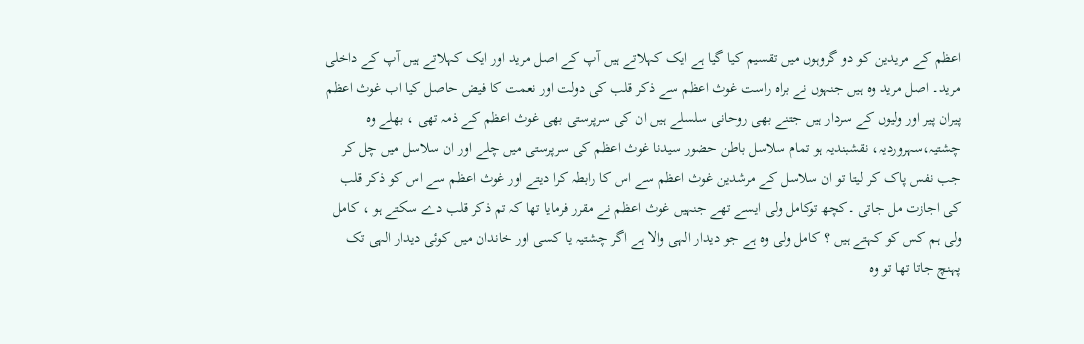اعظم کے مریدین کو دو گروہوں میں تقسیم کیا گیا ہے ایک کہلاتے ہیں آپ کے اصل مرید اور ایک کہلاتے ہیں آپ کے داخلی مرید۔ اصل مرید وہ ہیں جنہوں نے براہ راست غوث اعظم سے ذکر قلب کی دولت اور نعمت کا فیض حاصل کیا اب غوث اعظم پیران پیر اور ولیوں کے سردار ہیں جتنے بھی روحانی سلسلے ہیں ان کی سرپرستی بھی غوث اعظم کے ذمہ تھی ، بھلے وہ چشتیہ،سہروردیہ، نقشبندیہ ہو تمام سلاسل باطن حضور سیدنا غوث اعظم کی سرپرستی میں چلے اور ان سلاسل میں چل کر جب نفس پاک کر لیتا تو ان سلاسل کے مرشدین غوث اعظم سے اس کا رابطہ کرا دیتے اور غوث اعظم سے اس کو ذکر قلب کی اجازت مل جاتی ۔کچھ توکامل ولی ایسے تھے جنہیں غوث اعظم نے مقرر فرمایا تھا کہ تم ذکر قلب دے سکتے ہو ، کامل ولی ہم کس کو کہتے ہیں ؟ کامل ولی وہ ہے جو دیدار الہی والا ہے اگر چشتیہ یا کسی اور خاندان میں کوئی دیدار الہی تک پہنچ جاتا تھا تو وہ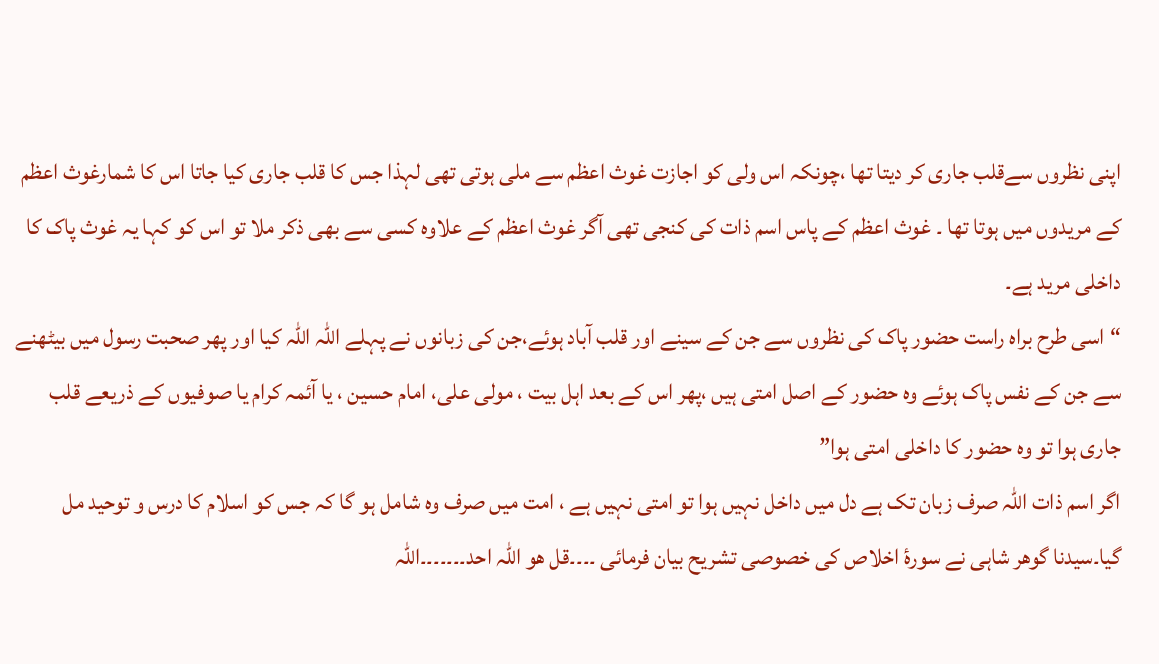اپنی نظروں سےقلب جاری کر دیتا تھا ،چونکہ اس ولی کو اجازت غوث اعظم سے ملی ہوتی تھی لہذا جس کا قلب جاری کیا جاتا اس کا شمارغوث اعظم کے مریدوں میں ہوتا تھا ۔ غوث اعظم کے پاس اسم ذات کی کنجی تھی آگر غوث اعظم کے علاوہ کسی سے بھی ذکر ملا تو اس کو کہا یہ غوث پاک کا داخلی مرید ہے۔
“اسی طرح براہ راست حضور پاک کی نظروں سے جن کے سینے اور قلب آباد ہوئے،جن کی زبانوں نے پہلے اللہ اللہ کیا اور پھر صحبت رسول میں بیٹھنے سے جن کے نفس پاک ہوئے وہ حضور کے اصل امتی ہیں ،پھر اس کے بعد اہل بیت ، مولی علی، امام حسین ، یا آئمہ کرام یا صوفیوں کے ذریعے قلب جاری ہوا تو وہ حضور کا داخلی امتی ہوا”
اگر اسم ذات اللہ صرف زبان تک ہے دل میں داخل نہیں ہوا تو امتی نہیں ہے ، امت میں صرف وہ شامل ہو گا کہ جس کو اسلام کا درس و توحید مل گیا۔سیدنا گوھر شاہی نے سورۂ اخلاص کی خصوصی تشریح بیان فرمائی ۔۔۔۔قل ھو اللہ احد۔۔۔۔۔۔۔اللہ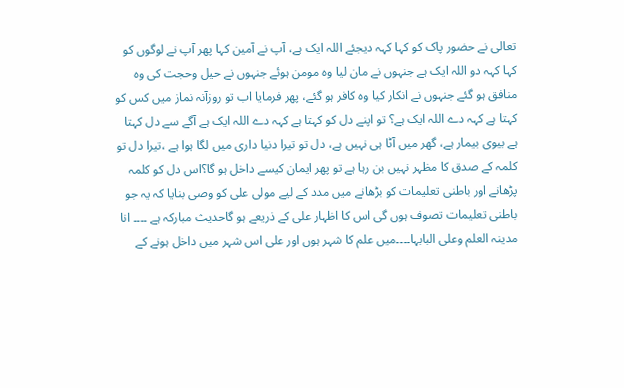تعالی نے حضور پاک کو کہا کہہ دیجئے اللہ ایک ہے، آپ نے آمین کہا پھر آپ نے لوگوں کو کہا کہہ دو اللہ ایک ہے جنہوں نے مان لیا وہ مومن ہوئے جنہوں نے حیل وحجت کی وہ منافق ہو گئے جنہوں نے انکار کیا وہ کافر ہو گئے، پھر فرمایا اب تو روزآنہ نماز میں کس کو کہتا ہے کہہ دے اللہ ایک ہے؟ تو اپنے دل کو کہتا ہے کہہ دے اللہ ایک ہے آگے سے دل کہتا ہے بیوی بیمار ہے، گھر میں آٹا ہی نہیں ہے، دل تو تیرا دنیا داری میں لگا ہوا ہے ،تیرا دل تو کلمہ کے صدق کا مظہر نہیں بن رہا ہے تو پھر ایمان کیسے داخل ہو گا؟اس دل کو کلمہ پڑھانے اور باطنی تعلیمات کو بڑھانے میں مدد کے لیے مولی علی کو وصی بنایا کہ یہ جو باطنی تعلیمات تصوف ہوں گی اس کا اظہار علی کے ذریعے ہو گاحدیث مبارکہ ہے ۔۔۔۔ انا مدینہ العلم وعلی البابہا۔۔۔۔میں علم کا شہر ہوں اور علی اس شہر میں داخل ہونے کے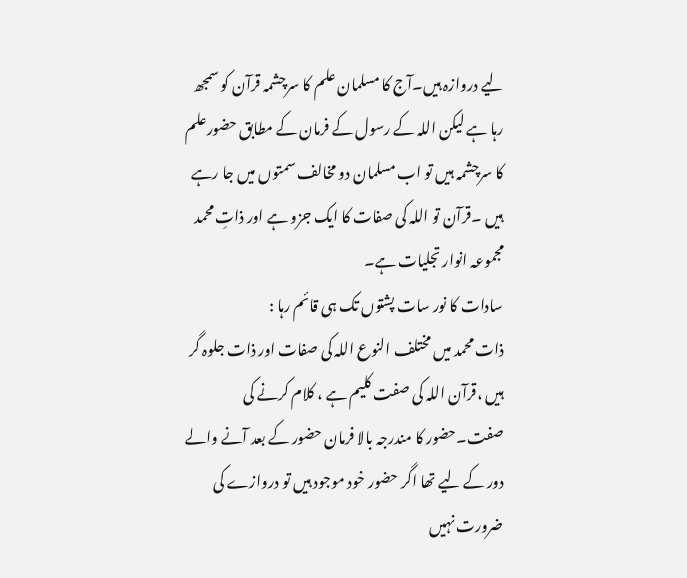لیے دروازہ ہیں۔آج کا مسلمان علم کا سرچشمہ قرآن کو سمجھ رہا ہے لیکن اللہ کے رسول کے فرمان کے مطابق حضورعلم کا سرچشمہ ہیں تو اب مسلمان دو مخالف سمتوں میں جا رہے ہیں ۔قرآن تو اللہ کی صفات کا ایک جزو ہے اور ذاتِ محمد مجموعہ انوار تجلیات ہے۔
سادات کا نور سات پشتوں تک ہی قائم رہا :
ذات محمد میں مختلف النوع اللہ کی صفات اور ذات جلوہ گر ہیں ،قرآن اللہ کی صفت کلیم ہے ، کلام کرنے کی صفت۔حضور کا مندرجہ بالا فرمان حضور کے بعد آنے والے دور کے لیے تھا اگر حضور خود موجود ہیں تو دروازے کی ضرورت نہیں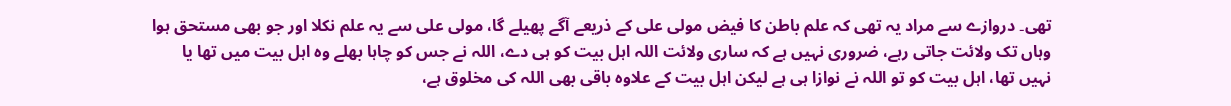تھی۔ دروازے سے مراد یہ تھی کہ علم باطن کا فیض مولی علی کے ذریعے آگے پھیلے گا، مولی علی سے یہ علم نکلا اور جو بھی مستحق ہوا وہاں تک ولائت جاتی رہے، ضروری نہیں ہے کہ ساری ولائت اللہ اہل بیت کو ہی دے، اللہ نے جس کو چاہا بھلے وہ اہل بیت میں تھا یا نہیں تھا، اہل بیت کو تو اللہ نے نوازا ہی ہے لیکن اہل بیت کے علاوہ باقی بھی اللہ کی مخلوق ہے،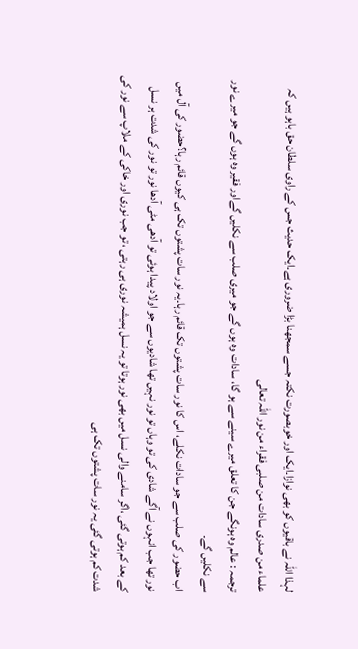لہذا اللہ نے باقیوں کو بھی نوازا۔ایک اور خوبصورت نکتہ جسے سمجھنا بڑا ضروری ہے۔ایک حدیث جس کے راوی سلطان حق باہو ہیں کہ
علماء من صدری سادات من صلبی فقراء من نور اللہ تعالی
ترجمہ : عالم وہ ہونگے جن کا تعلق میرے سینے سے ہو گا، سادات وہ ہوں گے جو میری صلب سے نکلیں گےاور فقیر وہ ہوں گے جو میرے نور سے نکلیں گے۔
اب حضور کی صلب سے جو سادات نکلے، اس کا نور سات پشتوں تک قائم رہا۔یہ نور سات پشتوں تک ہی کیوں قائم رہا؟حضور کی آل میں نور تھا جب انہوں نے آگے شادی کی تو وہاں تو نور نہیں تھا شادیوں سے جو اولاد پیدا ہوئی تو آدھی مٹی آدھا نور تو نور کی شدت ہر نسل کے بعد کم ہوتی گئی ،اگر سامنے والی نسل میں بھی نور ہوتا تو یہ نسل ہمیشہ نوری ہی رہتی ، تو جب نوری اور خاکی کے ملاپ سے نور کی شدت کم ہوتی گئی یہ نور سات پشتوں تک ہی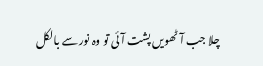چلا جب آٹھویں پشت آئی تو وہ نور سے بالکل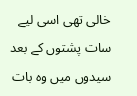خالی تھی اسی لیے سات پشتوں کے بعد سیدوں میں وہ بات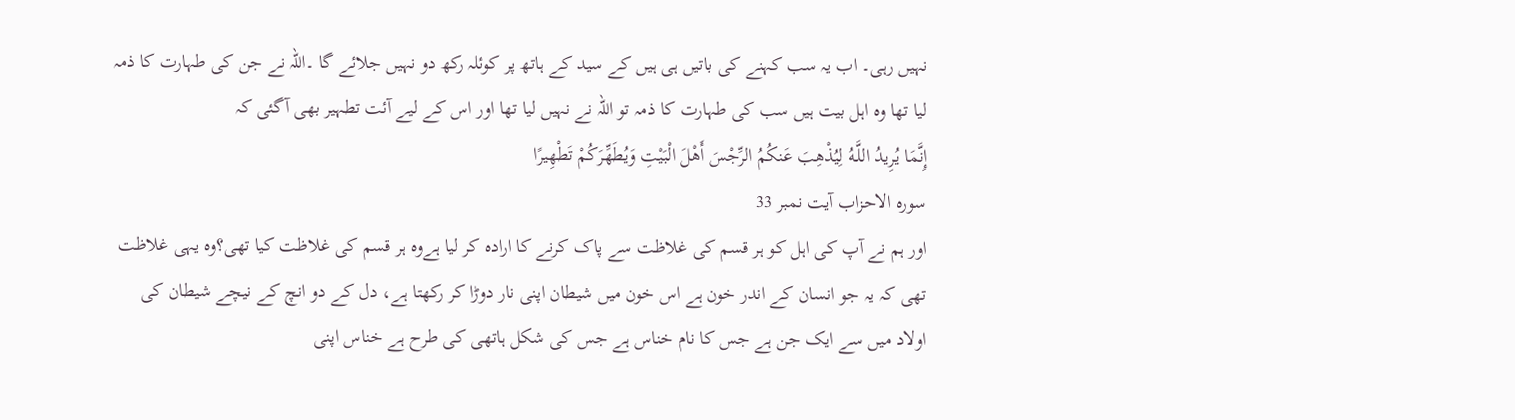نہیں رہی۔ اب یہ سب کہنے کی باتیں ہی ہیں کے سید کے ہاتھ پر کوئلہ رکھ دو نہیں جلائے گا ۔اللہ نے جن کی طہارت کا ذمہ لیا تھا وہ اہل بیت ہیں سب کی طہارت کا ذمہ تو اللہ نے نہیں لیا تھا اور اس کے لیے آئت تطہیر بھی آگئی کہ
إِنَّمَا يُرِيدُ اللَّـهُ لِيُذْهِبَ عَنكُمُ الرِّجْسَ أَهْلَ الْبَيْتِ وَيُطَهِّرَكُمْ تَطْهِيرًا
سورہ الاحزاب آیت نمبر 33
اور ہم نے آپ کی اہل کو ہر قسم کی غلاظت سے پاک کرنے کا ارادہ کر لیا ہےوہ ہر قسم کی غلاظت کیا تھی؟وہ یہی غلاظت تھی کہ یہ جو انسان کے اندر خون ہے اس خون میں شیطان اپنی نار دوڑا کر رکھتا ہے، دل کے دو انچ کے نیچے شیطان کی اولاد میں سے ایک جن ہے جس کا نام خناس ہے جس کی شکل ہاتھی کی طرح ہے خناس اپنی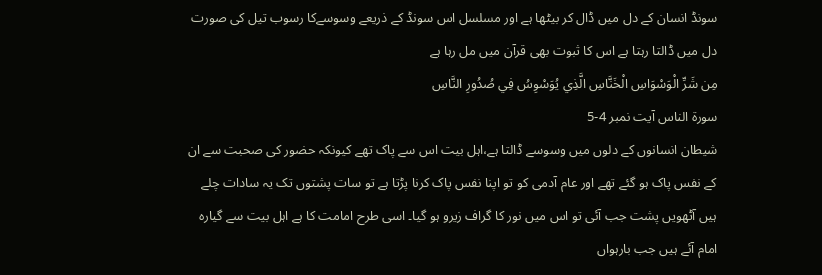سونڈ انسان کے دل میں ڈال کر بیٹھا ہے اور مسلسل اس سونڈ کے ذریعے وسوسےکا رسوب تیل کی صورت دل میں ڈالتا رہتا ہے اس کا ثبوت بھی قرآن میں مل رہا ہے
مِن شَرِّ الْوَسْوَاسِ الْخَنَّاسِ الَّذِي يُوَسْوِسُ فِي صُدُورِ النَّاسِ
سورة الناس آیت نمبر 4-5
شیطان انسانوں کے دلوں میں وسوسے ڈالتا ہے،اہل بیت اس سے پاک تھے کیونکہ حضور کی صحبت سے ان کے نفس پاک ہو گئے تھے اور عام آدمی کو تو اپنا نفس پاک کرنا پڑتا ہے تو سات پشتوں تک یہ سادات چلے ہیں آٹھویں پشت جب آئی تو اس میں نور کا گراف زیرو ہو گیا۔ اسی طرح امامت کا ہے اہل بیت سے گیارہ امام آئے ہیں جب بارہواں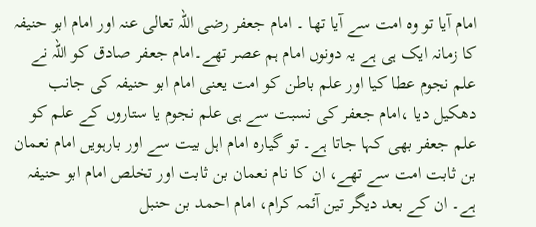امام آیا تو وہ امت سے آیا تھا ۔ امام جعفر رضی اللہ تعالی عنہ اور امام ابو حنیفہ کا زمانہ ایک ہی ہے یہ دونوں امام ہم عصر تھے۔امام جعفر صادق کو اللہ نے علم نجوم عطا کیا اور علم باطن کو امت یعنی امام ابو حنیفہ کی جانب دھکیل دیا ،امام جعفر کی نسبت سے ہی علم نجوم یا ستاروں کے علم کو علم جعفر بھی کہا جاتا ہے۔ تو گیارہ امام اہل بیت سے اور بارہویں امام نعمان بن ثابت امت سے تھے، ان کا نام نعمان بن ثابت اور تخلص امام ابو حنیفہ ہے۔ ان کے بعد دیگر تین آئمہ کرام، امام احمد بن حنبل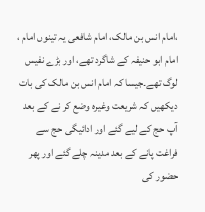،امام انس بن مالک، امام شافعی یہ تینوں امام ، امام ابو حنیفہ کے شاگرد تھے، اور بڑے نفیس لوگ تھے۔جیسا کہ امام انس بن مالک کی بات دیکھیں کہ شریعت وغیرہ وضع کر نے کے بعد آپ حج کے لیے گئے اور ادائیگی حج سے فراغت پانے کے بعد مدینہ چلے گئے اور پھر حضور کی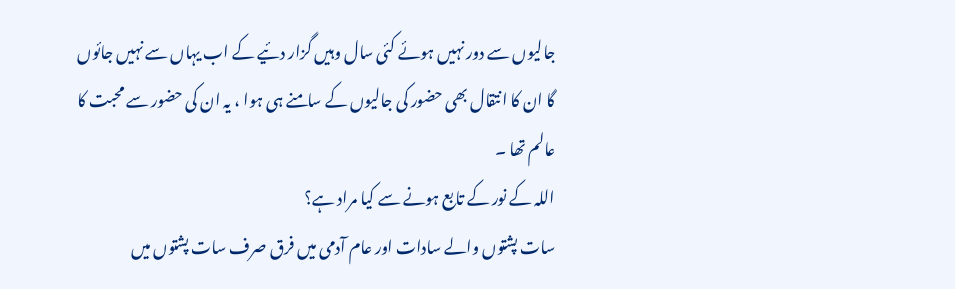جالیوں سے دور نہیں ہوئے کئی سال وہیں گزار دئیے کے اب یہاں سے نہیں جائوں گا ان کا انتقال بھی حضور کی جالیوں کے سامنے ہی ہوا ، یہ ان کی حضور سے محبت کا عالم تھا ۔
اللہ کے نور کے تابع ہونے سے کیا مراد ہے؟
سات پشتوں والے سادات اور عام آدمی میں فرق صرف سات پشتوں میں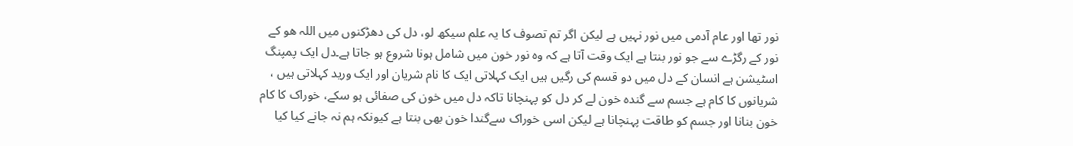نور تھا اور عام آدمی میں نور نہیں ہے لیکن اگر تم تصوف کا یہ علم سیکھ لو، دل کی دھڑکنوں میں اللہ ھو کے نور کے رگڑے سے جو نور بنتا ہے ایک وقت آتا ہے کہ وہ نور خون میں شامل ہونا شروع ہو جاتا ہے۔دل ایک پمپنگ اسٹیشن ہے انسان کے دل میں دو قسم کی رگیں ہیں ایک کہلاتی ایک کا نام شریان اور ایک ورید کہلاتی ہیں ، شریانوں کا کام ہے جسم سے گندہ خون لے کر دل کو پہنچانا تاکہ دل میں خون کی صفائی ہو سکے، خوراک کا کام خون بنانا اور جسم کو طاقت پہنچانا ہے لیکن اسی خوراک سےگندا خون بھی بنتا ہے کیونکہ ہم نہ جانے کیا کیا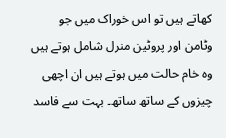کھاتے ہیں تو اس خوراک میں جو وٹامن اور پروٹین منرل شامل ہوتے ہیں وہ خام حالت میں ہوتے ہیں ان اچھی چیزوں کے ساتھ ساتھ۔ بہت سے فاسد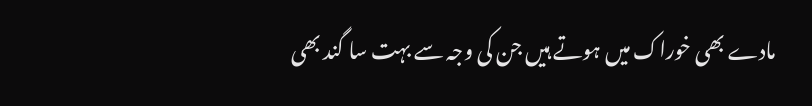مادے بھی خوراک میں ہوتے ہیں جن کی وجہ سے بہت سا گند بھی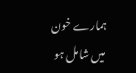ہمارے خون میں شامل ہو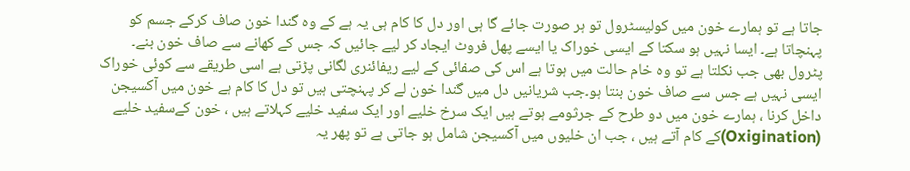جاتا ہے تو ہمارے خون میں کولیسٹرول تو ہر صورت جائے گا ہی اور دل کا کام ہی یہ ہے کے وہ گندا خون صاف کرکے جسم کو پہنچاتا ہے۔ ایسا نہیں ہو سکتا کے ایسی خوراک یا ایسے پھل فروٹ ایجاد کر لیے جائیں کہ جس کے کھانے سے صاف خون بنے۔ پٹرول بھی جب نکلتا ہے تو وہ خام حالت میں ہوتا ہے اس کی صفائی کے لیے ریفائنری لگانی پڑتی ہے اسی طریقے سے کوئی خوراک ایسی نہیں ہے جس سے صاف خون بنتا ہو۔جب شریانیں دل میں گندا خون لے کر پہنچتی ہیں تو دل کا کام ہے خون میں آکسیجن داخل کرنا ، ہمارے خون میں دو طرح کے جرثومے ہوتے ہیں ایک سرخ خلیے اور ایک سفید خلیے کہلاتے ہیں ، خون کےسفید خلیے (Oxigination)کے کام آتے ہیں ، جب ان خلیوں میں آکسیجن شامل ہو جاتی ہے تو پھر یہ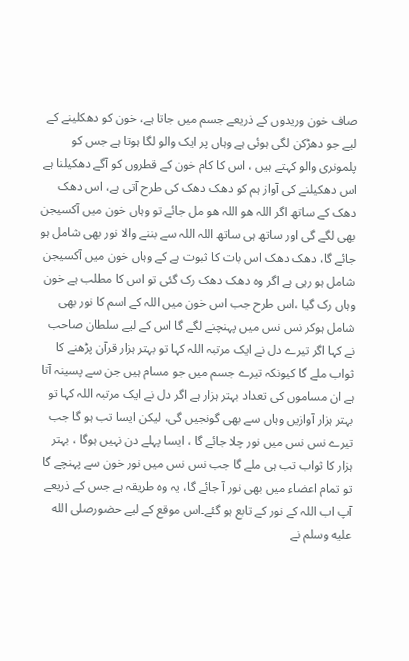صاف خون وریدوں کے ذریعے جسم میں جاتا ہے، خون کو دھکلینے کے لیے جو دھڑکن لگی ہوئی ہے وہاں پر ایک والو لگا ہوتا ہے جس کو پلمونری والو کہتے ہیں ، اس کا کام خون کے قطروں کو آگے دھکیلنا ہے اس دھکیلنے کی آواز ہم کو دھک دھک کی طرح آتی ہے، اس دھک دھک کے ساتھ اگر اللہ ھو اللہ ھو مل جائے تو وہاں خون میں آکسیجن بھی لگے گی اور ساتھ ہی ساتھ اللہ اللہ سے بننے والا نور بھی شامل ہو جائے گا، دھک دھک اس بات کا ثبوت ہے کے وہاں خون میں آکسیجن شامل ہو رہی ہے اگر وہ دھک دھک رک گئی تو اس کا مطلب ہے خون وہاں رک گیا ،اس طرح جب اس خون میں اللہ کے اسم کا نور بھی شامل ہوکر نس نس میں پہنچنے لگے گا اس کے لیے سلطان صاحب نے کہا اگر تیرے دل نے ایک مرتبہ اللہ کہا تو بہتر ہزار قرآن پڑھنے کا ثواب ملے گا کیونکہ تیرے جسم میں جو مسام ہیں جن سے پسینہ آتا ہے ان مساموں کی تعداد بہتر ہزار ہے اگر دل نے ایک مرتبہ اللہ کہا تو بہتر ہزار آوازیں وہاں سے بھی گونجیں گی، لیکن ایسا تب ہو گا جب تیرے نس نس میں نور چلا جائے گا ، ایسا پہلے دن نہیں ہوگا ، بہتر ہزار کا ثواب تب ہی ملے گا جب نس نس میں نور خون سے پہنچے گا تو تمام اعضاء میں بھی نور آ جائے گا، یہ وہ طریقہ ہے جس کے ذریعے آپ اب اللہ کے نور کے تابع ہو گئے۔اس موقع کے لیے حضورصلى الله عليه وسلم نے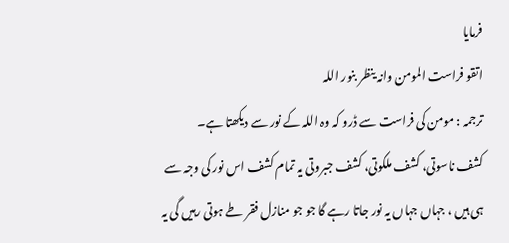فرمایا
اتقو فراست المومن وانہ ینظر بنور اللہ
ترجمہ : مومن کی فراست سے ڈرو کہ وہ اللہ کے نور سے دیکھتا ہے۔
کشف ناسوتی، کشف ملکوتی، کشف جبروتی یہ تمام کشف اس نور کی وجہ سے ہی ہیں ، جہاں جہاں یہ نور جاتا رہے گا جو جو منازل فقر طے ہوتی رہیں گی یہ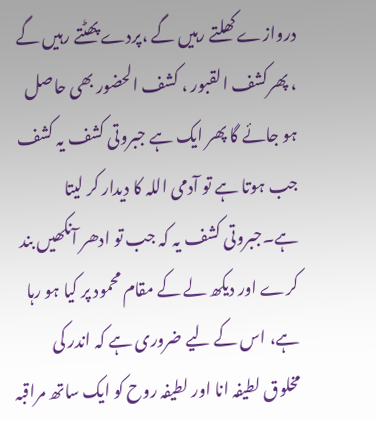دروازے کھلتے رہیں گے ،پردے پھٹتے رہیں گے ، پھرکشف القبور ، کشف الحضور بھی حاصل ہو جائے گا پھر ایک ہے جبروتی کشف یہ کشف جب ہوتا ہے تو آدمی اللہ کا دیدار کر لیتا ہے۔جبروتی کشف یہ کہ جب تو ادھر آنکھیں بند کرے اور دیکھ لے کے مقام محمود پر کیا ہو رہا ہے، اس کے لیے ضروری ہے کہ اندر کی مخلوق لطیفہ انا اور لطیفہ روح کو ایک ساتھ مراقبہ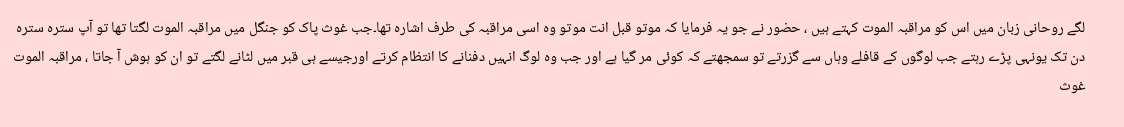لگے روحانی زبان میں اس کو مراقبہ الموت کہتے ہیں ، حضور نے جو یہ فرمایا کہ موتو قبل انت موتو وہ اسی مراقبہ کی طرف اشارہ تھا۔جب غوث پاک کو جنگل میں مراقبہ الموت لگتا تھا تو آپ سترہ سترہ دن تک یونہی پڑے رہتے جب لوگوں کے قافلے وہاں سے گزرتے تو سمجھتے کہ کوئی مر گیا ہے اور جب وہ لوگ انہیں دفنانے کا انتظام کرتے اورجیسے ہی قبر میں لٹانے لگتے تو ان کو ہوش آ جاتا ، مراقبہ الموت غوث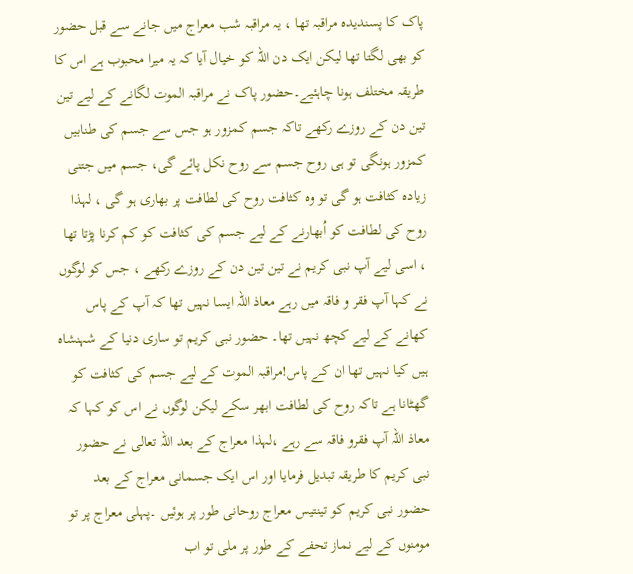پاک کا پسندیدہ مراقبہ تھا ، یہ مراقبہ شب معراج میں جانے سے قبل حضور کو بھی لگتا تھا لیکن ایک دن اللہ کو خیال آیا کہ یہ میرا محبوب ہے اس کا طریقہ مختلف ہونا چاہئیے۔حضور پاک نے مراقبہ الموت لگانے کے لیے تین تین دن کے روزے رکھے تاکہ جسم کمزور ہو جس سے جسم کی طنابیں کمزور ہونگی تو ہی روح جسم سے روح نکل پائے گی، جسم میں جتنی زیادہ کثافت ہو گی تو وہ کثافت روح کی لطافت پر بھاری ہو گی ، لہذا روح کی لطافت کو اُبھارنے کے لیے جسم کی کثافت کو کم کرنا پڑتا تھا ، اسی لیے آپ نبی کریم نے تین تین دن کے روزے رکھے ، جس کو لوگوں نے کہا آپ فقر و فاقہ میں رہے معاذ اللہ ایسا نہیں تھا کہ آپ کے پاس کھانے کے لیے کچھ نہیں تھا۔ حضور نبی کریم تو ساری دنیا کے شہنشاہ ہیں کیا نہیں تھا ان کے پاس!مراقبہ الموت کے لیے جسم کی کثافت کو گھٹانا ہے تاکہ روح کی لطافت ابھر سکے لیکن لوگوں نے اس کو کہا کہ معاذ اللہ آپ فقرو فاقہ سے رہے ،لہذا معراج کے بعد اللہ تعالی نے حضور نبی کریم کا طریقہ تبدیل فرمایا اور اس ایک جسمانی معراج کے بعد حضور نبی کریم کو تینتیس معراج روحانی طور پر ہوئیں ۔پہلی معراج پر تو مومنوں کے لیے نماز تحفے کے طور پر ملی تو اب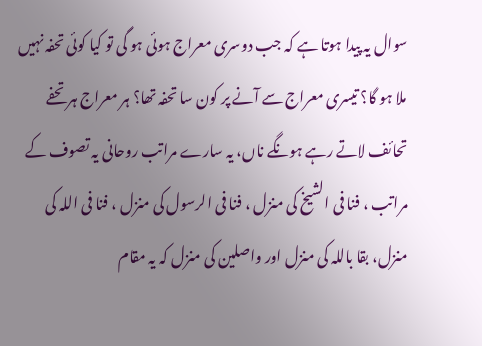سوال یہ پیدا ہوتا ہے کہ جب دوسری معراج ہوئی ہو گی تو کیا کوئی تحفہ نہیں ملا ہو گا؟ تیسری معراج سے آنے پر کون سا تحفہ تھا؟ ہر معراج ہر تحفے تحائف لاتے رہے ہونگے ناں، یہ سارے مراتب روحانی یہ تصوف کے مراتب ، فنا فی الشیخ کی منزل ، فنا فی الرسول کی منزل ، فنا فی اللہ کی منزل، بقا باللہ کی منزل اور واصلین کی منزل کہ یہ مقام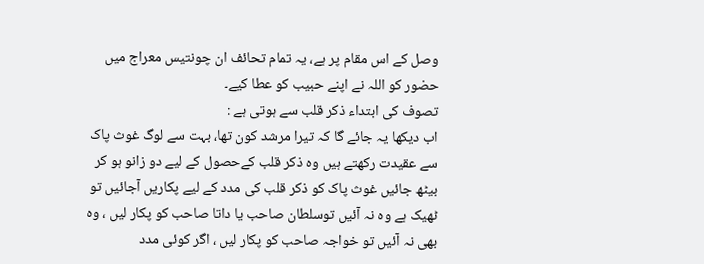وصل کے اس مقام پر ہے، یہ تمام تحائف ان چونتیس معراج میں حضور کو اللہ نے اپنے حبیب کو عطا کیے۔
تصوف کی ابتداء ذکر قلب سے ہوتی ہے :
اب دیکھا یہ جائے گا کہ تیرا مرشد کون تھا، بہت سے لوگ غوث پاک سے عقیدت رکھتے ہیں وہ ذکر قلب کےحصول کے لیے دو زانو ہو کر بیٹھ جائیں غوث پاک کو ذکر قلب کی مدد کے لیے پکاریں آجائیں تو ٹھیک ہے وہ نہ آئیں توسلطان صاحب یا داتا صاحب کو پکار لیں ، وہ بھی نہ آئیں تو خواجہ صاحب کو پکار لیں ، اگر کوئی مدد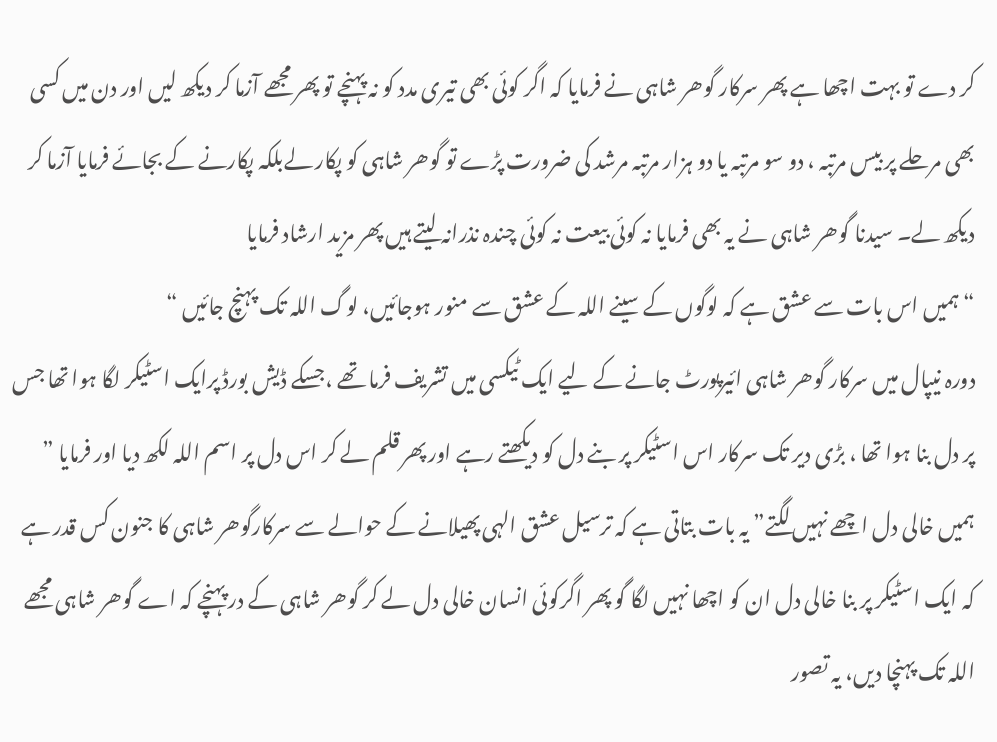کر دے تو بہت اچھا ہے پھر سرکار گوھر شاہی نے فرمایا کہ اگر کوئی بھی تیری مدد کو نہ پہنچے تو پھر مجھے آزما کر دیکھ لیں اور دن میں کسی بھی مرحلے پر بیس مرتبہ ، دو سو مرتبہ یا دو ہزار مرتبہ مرشد کی ضرورت پڑے تو گوھر شاہی کو پکار لےبلکہ پکارنے کے بجائے فرمایا آزما کر دیکھ لے۔ سیدنا گوھر شاہی نے یہ بھی فرمایا نہ کوئی بیعت نہ کوئی چندہ نذرانہ لیتے ہیں پھر مزید ارشاد فرمایا
“ہمیں اس بات سے عشق ہے کہ لوگوں کے سینے اللہ کے عشق سے منور ہوجائیں، لوگ اللہ تک پہنچ جائیں “
دورہ نیپال میں سرکار گوھر شاہی ائیرپورٹ جانے کے لیے ایک ٹیکسی میں تشریف فرما تھے ،جسکے ڈیش بورڈ پرایک اسٹیکر لگا ہوا تھا جس پر دل بنا ہوا تھا ، بڑی دیر تک سرکار اس اسٹیکر پر بنے دل کو دیکھتے رہے اور پھر قلم لے کر اس دل پر اسم اللہ لکھ دیا اور فرمایا ” ہمیں خالی دل اچھے نہیں لگتے” یہ بات بتاتی ہے کہ ترسیل عشق الہی پھیلانے کے حوالے سے سرکارگوھر شاہی کا جنون کس قدر ہے کہ ایک اسٹیکر پر بنا خالی دل ان کو اچھا نہیں لگا گو پھر اگرکوئی انسان خالی دل لے کر گوھر شاہی کے در پہنچے کہ اے گوھر شاہی مجھے اللہ تک پہنچا دیں، یہ تصور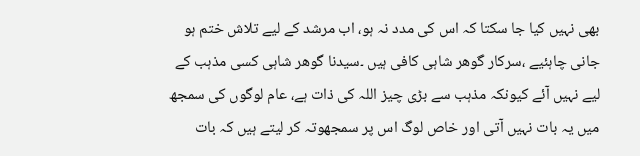بھی نہیں کیا جا سکتا کہ اس کی مدد نہ ہو، اب مرشد کے لیے تلاش ختم ہو جانی چاہئیے ،سرکار گوھر شاہی کافی ہیں ۔سیدنا گوھر شاہی کسی مذہب کے لیے نہیں آئے کیونکہ مذہب سے بڑی چیز اللہ کی ذات ہے، عام لوگوں کی سمجھ میں یہ بات نہیں آتی اور خاص لوگ اس پر سمجھوتہ کر لیتے ہیں کہ بات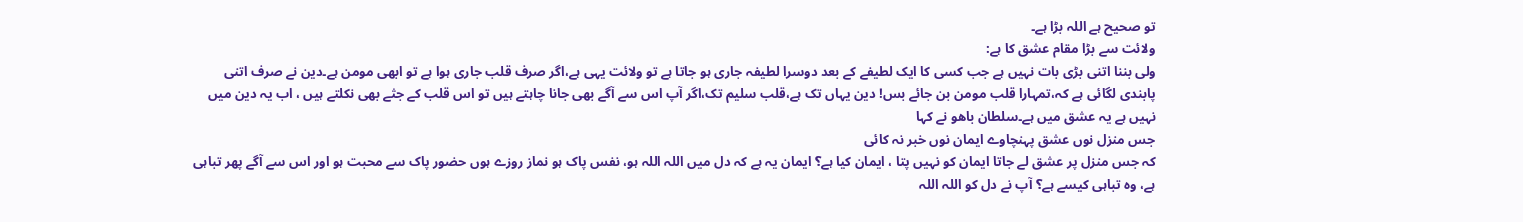تو صحیح ہے اللہ بڑا ہے۔
ولائت سے بڑا مقام عشق کا ہے:
ولی بننا اتنی بڑی بات نہیں ہے جب کسی کا ایک لطیفے کے بعد دوسرا لطیفہ جاری ہو جاتا ہے تو ولائت یہی ہے،اگر صرف قلب جاری ہوا ہے تو ابھی مومن ہے۔دین نے صرف اتنی پابندی لگائی ہے کہ،تمہارا قلب مومن بن جائے بس! دین یہاں تک ہے،قلب سلیم تک،اگر آپ اس سے آگے بھی جانا چاہتے ہیں تو اس قلب کے جثے بھی نکلتے ہیں ، اب یہ دین میں نہیں ہے یہ عشق میں ہے۔سلطان باھو نے کہا
جس منزل نوں عشق پہنچاوے ایمان نوں خبر نہ کائی
کہ جس منزل پر عشق لے جاتا ایمان کو نہیں پتا ، ایمان کیا ہے؟ ایمان یہ ہے کہ دل میں اللہ اللہ ہو، نفس پاک ہو نماز روزے ہوں حضور پاک سے محبت ہو اور اس سے آگے پھر تباہی ہے، وہ تباہی کیسے ہے؟ آپ نے دل کو اللہ اللہ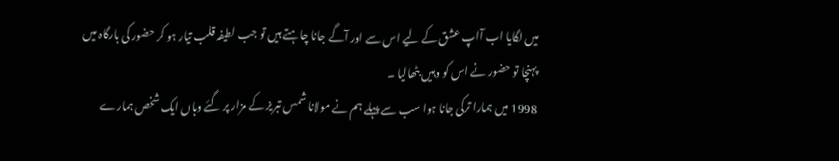میں لگایا اب آاپ عشق کے لیے اس سے اور آگے جانا چاہتے ہیں تو جب لطیفہ قلب تیار ہو کر حضور کی بارگاہ میں پہنچا تو حضور نے اس کو وہیں بٹھالیا ۔
1998 میں ہمارا ترکی جانا ہوا سب سے پہلے ہم نے مولانا شمس تبریز کے مزار پر گئے وہاں ایک شخص ہمارے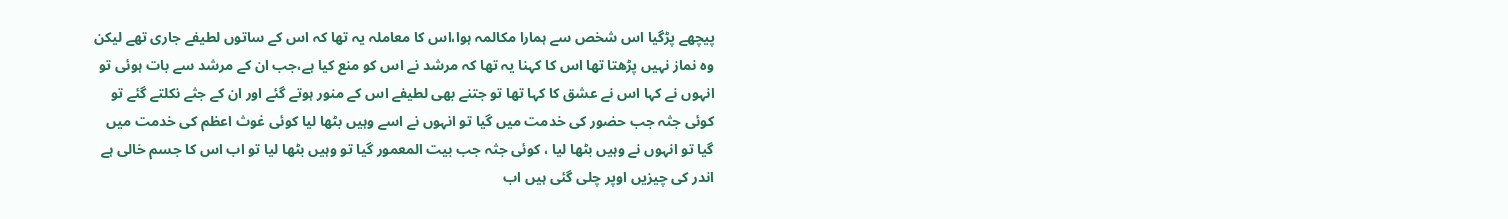پیچھے پڑگیا اس شخص سے ہمارا مکالمہ ہوا،اس کا معاملہ یہ تھا کہ اس کے ساتوں لطیفے جاری تھے لیکن وہ نماز نہیں پڑھتا تھا اس کا کہنا یہ تھا کہ مرشد نے اس کو منع کیا ہے،جب ان کے مرشد سے بات ہوئی تو انہوں نے کہا اس نے عشق کا کہا تھا تو جتنے بھی لطیفے اس کے منور ہوتے گئے اور ان کے جثے نکلتے گئے تو کوئی جثہ جب حضور کی خدمت میں گیا تو انہوں نے اسے وہیں بٹھا لیا کوئی غوث اعظم کی خدمت میں گیا تو انہوں نے وہیں بٹھا لیا ، کوئی جثہ جب بیت المعمور گیا تو وہیں بٹھا لیا تو اب اس کا جسم خالی ہے اندر کی چیزیں اوپر چلی گئی ہیں اب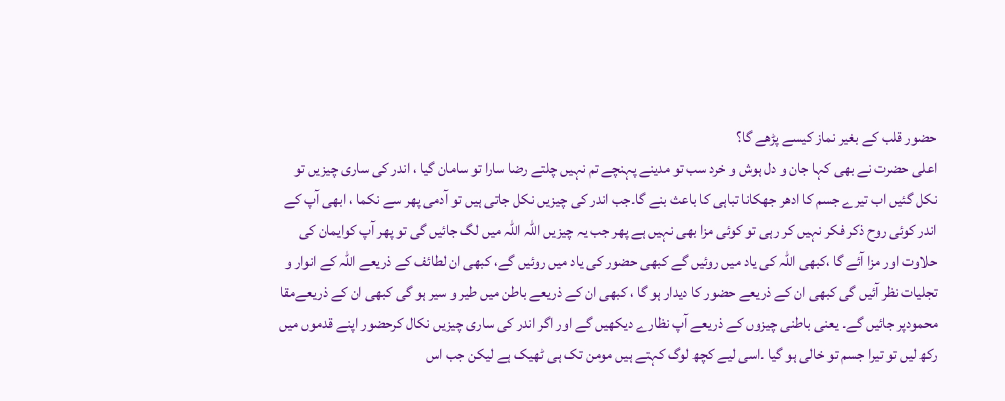حضور قلب کے بغیر نماز کیسے پڑھے گا؟
اعلی حضرت نے بھی کہا جان و دل ہوش و خرد سب تو مدینے پہنچے تم نہیں چلتے رضا سارا تو سامان گیا ، اندر کی ساری چیزیں تو نکل گئیں اب تیرے جسم کا ادھر جھکانا تباہی کا باعث بنے گا۔جب اندر کی چیزیں نکل جاتی ہیں تو آدمی پھر سے نکما ، ابھی آپ کے اندر کوئی روح ذکر فکر نہیں کر رہی تو کوئی مزا بھی نہیں ہے پھر جب یہ چیزیں اللہ اللہ میں لگ جائیں گی تو پھر آپ کوایمان کی حلاوت اور مزا آئے گا ،کبھی اللہ کی یاد میں روئیں گے کبھی حضور کی یاد میں روئیں گے، کبھی ان لطائف کے ذریعے اللہ کے انوار و تجلیات نظر آئیں گی کبھی ان کے ذریعے حضور کا دیدار ہو گا ، کبھی ان کے ذریعے باطن میں طیر و سیر ہو گی کبھی ان کے ذریعےمقا محمودپر جائیں گے۔ یعنی باطنی چیزوں کے ذریعے آپ نظارے دیکھیں گے اور اگر اندر کی ساری چیزیں نکال کرحضور اپنے قدموں میں رکھ لیں تو تیرا جسم تو خالی ہو گیا ۔اسی لیے کچھ لوگ کہتے ہیں مومن تک ہی ٹھیک ہے لیکن جب اس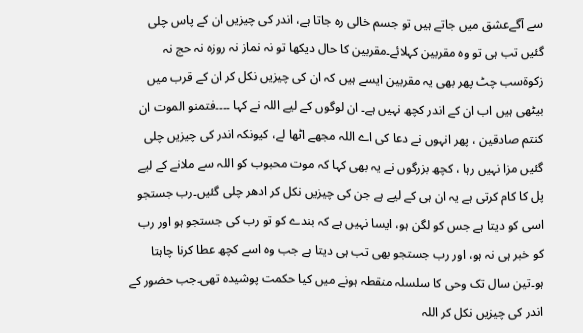سے آگےعشق میں جاتے ہیں تو جسم خالی رہ جاتا ہے، اندر کی چیزیں ان کے پاس چلی گئیں تب ہی تو وہ مقربین کہلائے۔مقربین کا حال دیکھا تو نہ نماز نہ روزہ نہ حج نہ زکوةسب چٹ پھر بھی یہ مقربین ایسے ہیں کہ ان کی چیزیں نکل کر ان کے قرب میں بیٹھی ہیں اب ان کے اندر کچھ نہیں ہے۔ ان لوگوں کے لیے اللہ نے کہا ۔۔۔۔فتمنو الموت ان کنتم صادقین ، پھر انہوں نے دعا کی اے اللہ مجھے اٹھا لے، کیونکہ اندر کی چیزیں چلی گئیں مزا نہیں رہا ، کچھ بزرگوں نے یہ بھی کہا کہ موت محبوب کو اللہ سے ملانے کے لیے پل کا کام کرتی ہے یہ ان ہی کے لیے ہے جن کی چیزیں نکل کر ادھر چلی گئیں۔رب جستجو اسی کو دیتا ہے جس کو لگن ہو، ایسا نہیں ہے کہ بندے کو تو رب کی جستجو ہو اور رب کو خبر ہی نہ ہو، اور رب جستجو بھی تب ہی دیتا ہے جب وہ اسے کچھ عطا کرنا چاہتا ہو۔تین سال تک وحی کا سلسلہ منقطہ ہونے میں کیا حکمت پوشیدہ تھی۔جب حضور کے اندر کی چیزیں نکل کر اللہ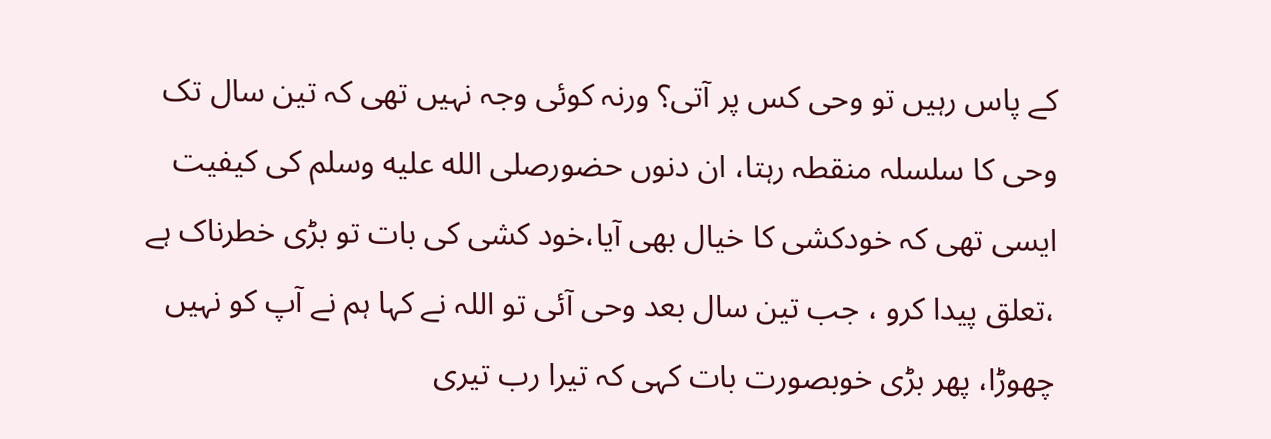کے پاس رہیں تو وحی کس پر آتی؟ ورنہ کوئی وجہ نہیں تھی کہ تین سال تک وحی کا سلسلہ منقطہ رہتا، ان دنوں حضورصلى الله عليه وسلم کی کیفیت ایسی تھی کہ خودکشی کا خیال بھی آیا،خود کشی کی بات تو بڑی خطرناک ہے ،تعلق پیدا کرو ، جب تین سال بعد وحی آئی تو اللہ نے کہا ہم نے آپ کو نہیں چھوڑا، پھر بڑی خوبصورت بات کہی کہ تیرا رب تیری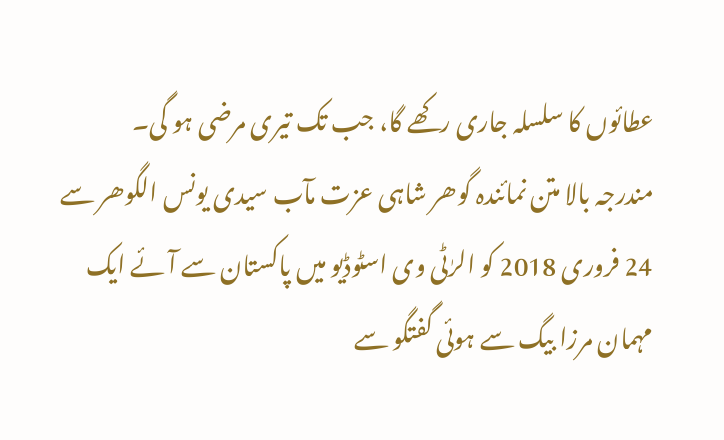عطائوں کا سلسلہ جاری رکھے گا، جب تک تیری مرضی ہو گی۔
مندرجہ بالا متن نمائندہ گوھر شاہی عزت مآب سیدی یونس الگوھر سے 24 فروری 2018 کو الرٰٹی وی اسٹوڈیو میں پاکستان سے آئے ایک مہمان مرزا بیگ سے ہوئی گفتگو سے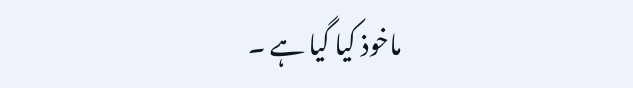ماخوذ کیا گیا ہے ۔